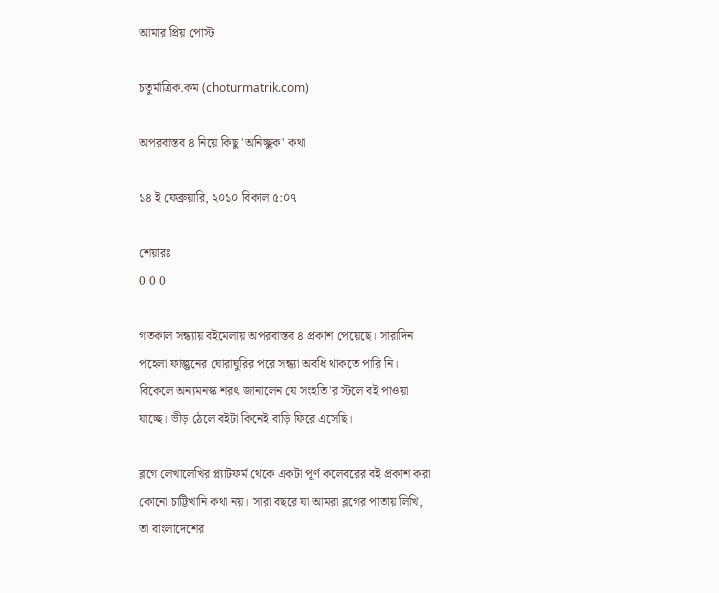আমার প্রিয় পোস্ট

চতুর্মাত্রিক.কম (choturmatrik.com)

অপরবাস্তব ৪ নিয়ে কিছু 'অনিচ্ছুক' কথা

১৪ ই ফেব্রুয়ারি, ২০১০ বিকাল ৫:০৭

শেয়ারঃ
0 0 0

গতকাল সন্ধ্যায় বইমেলায় অপরবাস্তব ৪ প্রকাশ পেয়েছে। সারাদিন পহেলা ফাল্গুনের ঘোরাঘুরির পরে সন্ধ্যা অবধি থাকতে পারি নি। বিকেলে অন্যমনস্ক শরৎ জানালেন যে সংহতি'র স্টলে বই পাওয়া যাচ্ছে। ভীড় ঠেলে বইটা কিনেই বাড়ি ফিরে এসেছি।

ব্লগে লেখালেখির প্ল্যাটফর্ম থেকে একটা পূর্ণ কলেবরের বই প্রকাশ করা কোনো চাট্টিখানি কথা নয়। সারা বছরে যা আমরা ব্লগের পাতায় লিখি, তা বাংলাদেশের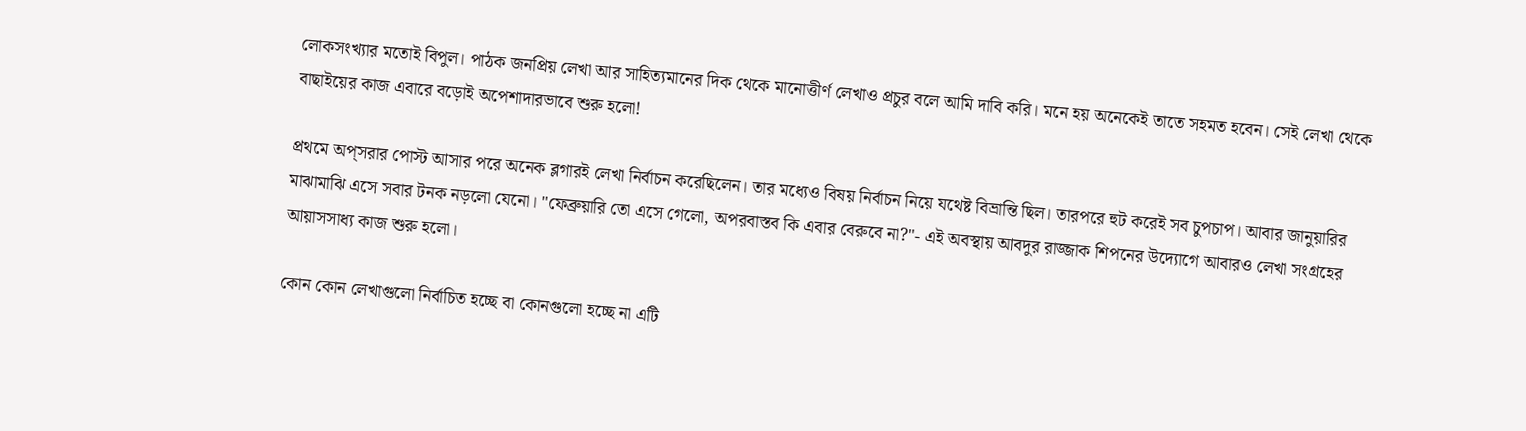লোকসংখ্যার মতোই বিপুল। পাঠক জনপ্রিয় লেখা আর সাহিত্যমানের দিক থেকে মানোত্তীর্ণ লেখাও প্রচুর বলে আমি দাবি করি। মনে হয় অনেকেই তাতে সহমত হবেন। সেই লেখা থেকে বাছাইয়ের কাজ এবারে বড়োই অপেশাদারভাবে শুরু হলো!

প্রথমে অপ্‌সরার পোস্ট আসার পরে অনেক ব্লগারই লেখা নির্বাচন করেছিলেন। তার মধ্যেও বিষয় নির্বাচন নিয়ে যথেষ্ট বিভ্রান্তি ছিল। তারপরে হুট করেই সব চুপচাপ। আবার জানুয়ারির মাঝামাঝি এসে সবার টনক নড়লো যেনো। "ফেব্রুয়ারি তো এসে গেলো, অপরবাস্তব কি এবার বেরুবে না?"- এই অবস্থায় আবদুর রাজ্জাক শিপনের উদ্যোগে আবারও লেখা সংগ্রহের আয়াসসাধ্য কাজ শুরু হলো।

কোন কোন লেখাগুলো নির্বাচিত হচ্ছে বা কোনগুলো হচ্ছে না এটি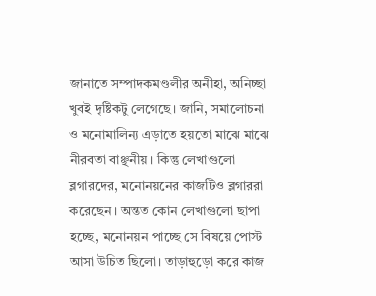জানাতে সম্পাদকমণ্ডলীর অনীহা, অনিচ্ছা খুবই দৃষ্টিকটু লেগেছে। জানি, সমালোচনা ও মনোমালিন্য এড়াতে হয়তো মাঝে মাঝে নীরবতা বাঞ্ছনীয়। কিন্তু লেখাগুলো ব্লগারদের, মনোনয়নের কাজটিও ব্লগাররা করেছেন। অন্তত কোন লেখাগুলো ছাপা হচ্ছে, মনোনয়ন পাচ্ছে সে বিষয়ে পোস্ট আসা উচিত ছিলো। তাড়াহুড়ো করে কাজ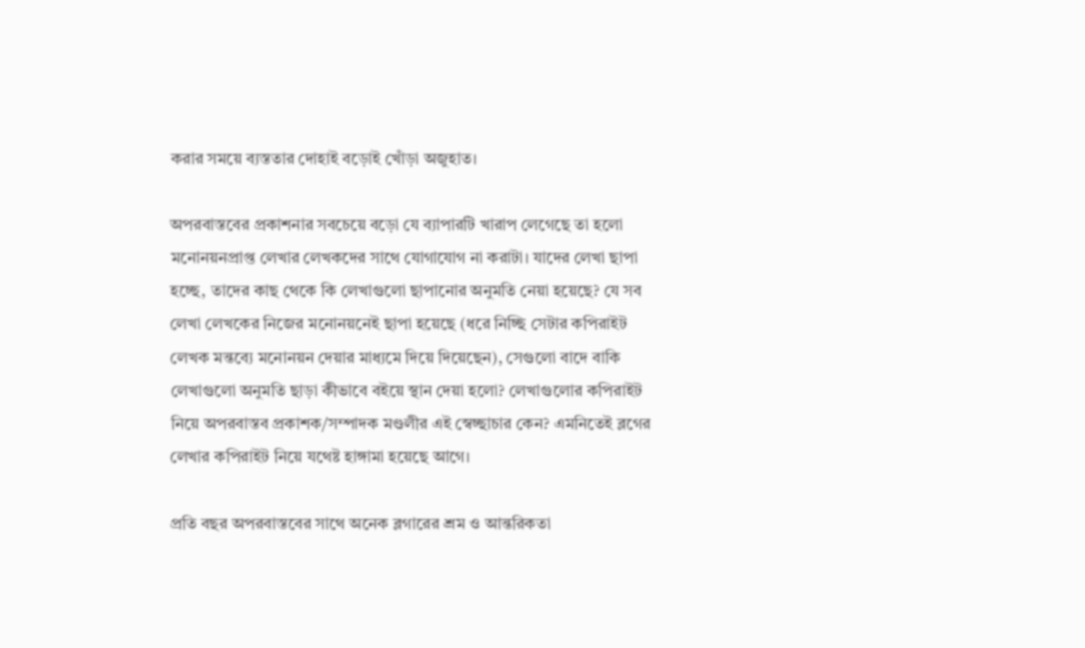করার সময়ে ব্যস্ততার দোহাই বড়োই খোঁড়া অজুহাত।

অপরবাস্তবের প্রকাশনার সবচেয়ে বড়ো যে ব্যাপারটি খারাপ লেগেছে তা হলো মনোনয়নপ্রাপ্ত লেখার লেখকদের সাথে যোগাযোগ না করাটা। যাদের লেখা ছাপা হচ্ছে, তাদের কাছ থেকে কি লেখাগুলো ছাপানোর অনুমতি নেয়া হয়েছে? যে সব লেখা লেখকের নিজের মনোনয়নেই ছাপা হয়েছে (ধরে নিচ্ছি সেটার কপিরাইট লেখক মন্তব্যে মনোনয়ন দেয়ার মাধ্যমে দিয়ে দিয়েছেন), সেগুলো বাদে বাকি লেখাগুলো অনুমতি ছাড়া কীভাবে বইয়ে স্থান দেয়া হলো? লেখাগুলোর কপিরাইট নিয়ে অপরবাস্তব প্রকাশক/সম্পাদক মণ্ডলীর এই স্বেচ্ছাচার কেন? এমনিতেই ব্লগের লেখার কপিরাইট নিয়ে যথেষ্ট হাঙ্গামা হয়েছে আগে।

প্রতি বছর অপরবাস্তবের সাথে অনেক ব্লগারের শ্রম ও আন্তরিকতা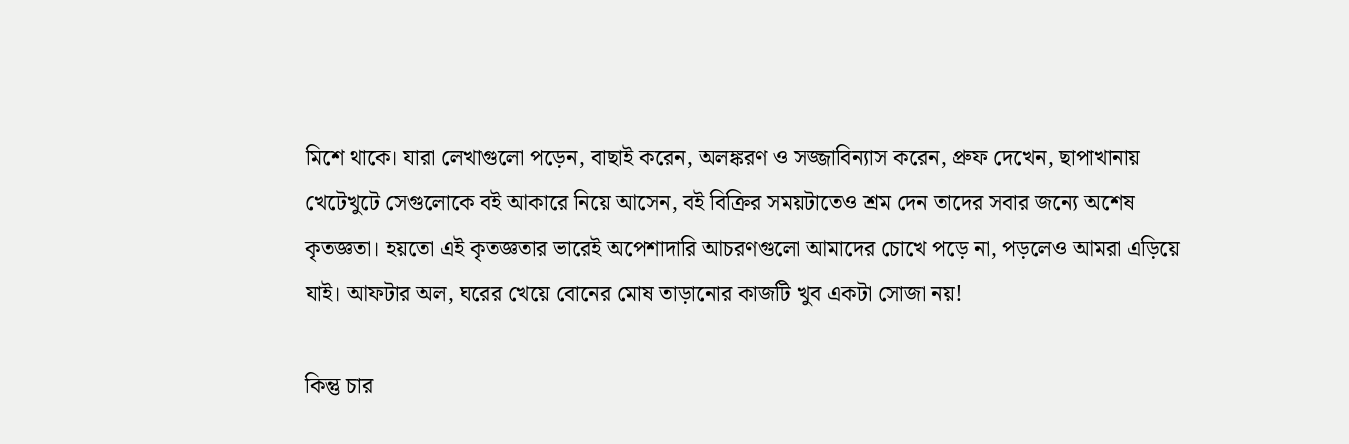মিশে থাকে। যারা লেখাগুলো পড়েন, বাছাই করেন, অলঙ্করণ ও সজ্জাবিন্যাস করেন, প্রুফ দেখেন, ছাপাখানায় খেটেখুটে সেগুলোকে বই আকারে নিয়ে আসেন, বই বিক্রির সময়টাতেও শ্রম দেন তাদের সবার জন্যে অশেষ কৃতজ্ঞতা। হয়তো এই কৃতজ্ঞতার ভারেই অপেশাদারি আচরণগুলো আমাদের চোখে পড়ে না, পড়লেও আমরা এড়িয়ে যাই। আফটার অল, ঘরের খেয়ে বোনের মোষ তাড়ানোর কাজটি খুব একটা সোজা নয়!

কিন্তু চার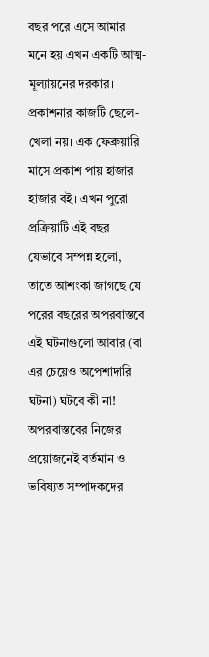বছর পরে এসে আমার মনে হয় এখন একটি আত্ম-মূল্যায়নের দরকার। প্রকাশনার কাজটি ছেলে-খেলা নয়। এক ফেব্রুয়ারি মাসে প্রকাশ পায় হাজার হাজার বই। এখন পুরো প্রক্রিয়াটি এই বছর যেভাবে সম্পন্ন হলো, তাতে আশংকা জাগছে যে পরের বছরের অপরবাস্তবে এই ঘটনাগুলো আবার (বা এর চেয়েও অপেশাদারি ঘটনা) ঘটবে কী না! অপরবাস্তবের নিজের প্রয়োজনেই বর্তমান ও ভবিষ্যত সম্পাদকদের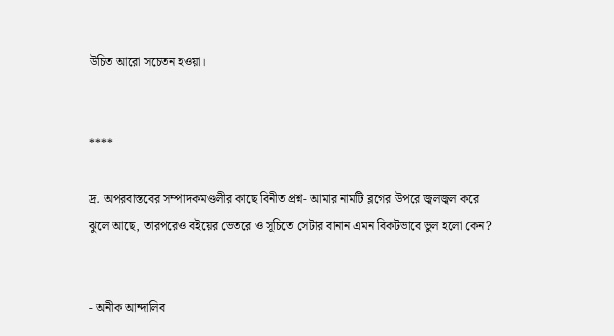উচিত আরো সচেতন হওয়া।


****

দ্র. অপরবাস্তবের সম্পাদকমণ্ডলীর কাছে বিনীত প্রশ্ন- আমার নামটি ব্লগের উপরে জ্বলজ্বল করে ঝুলে আছে, তারপরেও বইয়ের ভেতরে ও সূচিতে সেটার বানান এমন বিকটভাবে ভুল হলো কেন?


- অনীক আন্দালিব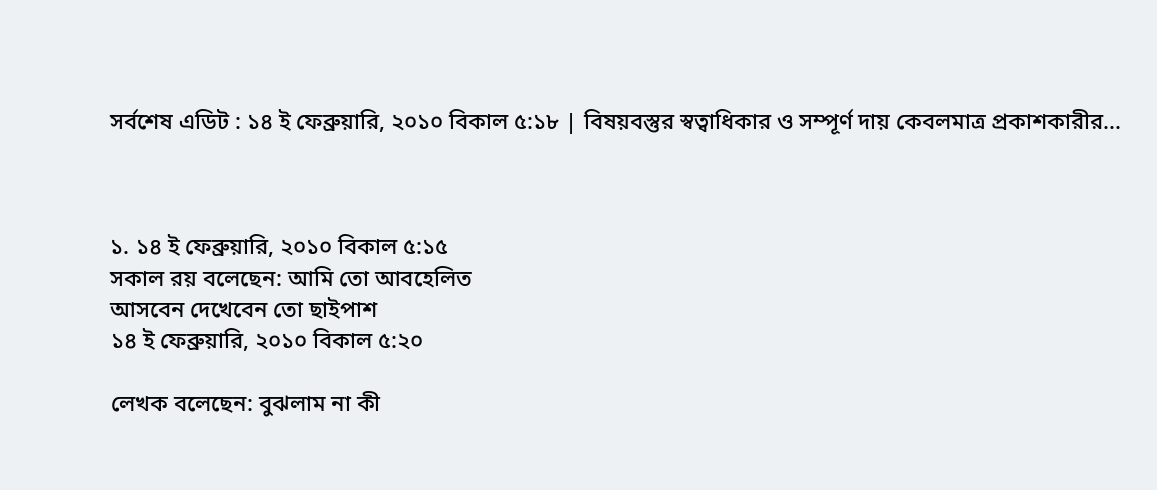সর্বশেষ এডিট : ১৪ ই ফেব্রুয়ারি, ২০১০ বিকাল ৫:১৮ | বিষয়বস্তুর স্বত্বাধিকার ও সম্পূর্ণ দায় কেবলমাত্র প্রকাশকারীর...



১. ১৪ ই ফেব্রুয়ারি, ২০১০ বিকাল ৫:১৫
সকাল রয় বলেছেন: আমি তো আবহেলিত
আসবেন দেখেবেন তো ছাইপাশ
১৪ ই ফেব্রুয়ারি, ২০১০ বিকাল ৫:২০

লেখক বলেছেন: বুঝলাম না কী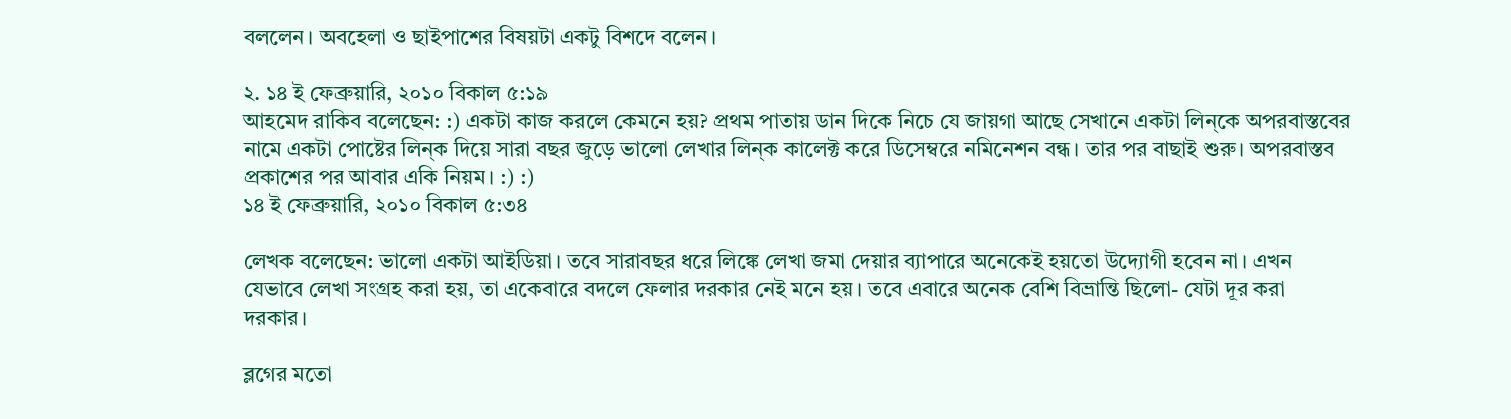বললেন। অবহেলা ও ছাইপাশের বিষয়টা একটু বিশদে বলেন।

২. ১৪ ই ফেব্রুয়ারি, ২০১০ বিকাল ৫:১৯
আহমেদ রাকিব বলেছেন: :) একটা কাজ করলে কেমনে হয়? প্রথম পাতায় ডান দিকে নিচে যে জায়গা আছে সেখানে একটা লিন্কে অপরবাস্তবের নামে একটা পোষ্টের লিন্ক দিয়ে সারা বছর জুড়ে ভালো লেখার লিন্ক কালেক্ট করে ডিসেম্বরে নমিনেশন বন্ধ। তার পর বাছাই শুরু। অপরবাস্তব প্রকাশের পর আবার একি নিয়ম। :) :)
১৪ ই ফেব্রুয়ারি, ২০১০ বিকাল ৫:৩৪

লেখক বলেছেন: ভালো একটা আইডিয়া। তবে সারাবছর ধরে লিঙ্কে লেখা জমা দেয়ার ব্যাপারে অনেকেই হয়তো উদ্যোগী হবেন না। এখন যেভাবে লেখা সংগ্রহ করা হয়, তা একেবারে বদলে ফেলার দরকার নেই মনে হয়। তবে এবারে অনেক বেশি বিভ্রান্তি ছিলো- যেটা দূর করা দরকার।

ব্লগের মতো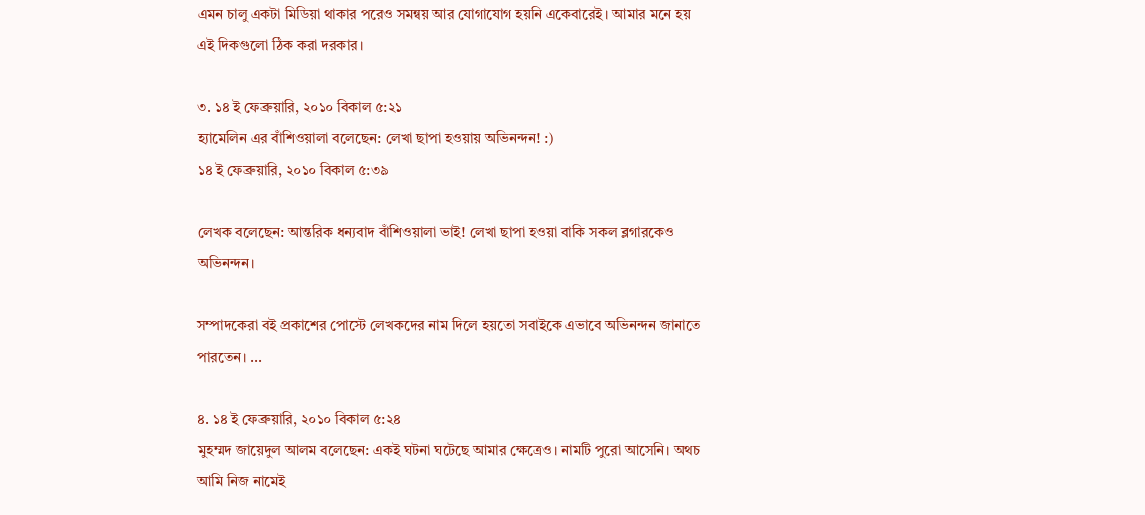এমন চালু একটা মিডিয়া থাকার পরেও সমন্বয় আর যোগাযোগ হয়নি একেবারেই। আমার মনে হয় এই দিকগুলো ঠিক করা দরকার।

৩. ১৪ ই ফেব্রুয়ারি, ২০১০ বিকাল ৫:২১
হ্যামেলিন এর বাঁশিওয়ালা বলেছেন: লেখা ছাপা হওয়ায় অভিনন্দন! :)
১৪ ই ফেব্রুয়ারি, ২০১০ বিকাল ৫:৩৯

লেখক বলেছেন: আন্তরিক ধন্যবাদ বাঁশিওয়ালা ভাই! লেখা ছাপা হওয়া বাকি সকল ব্লগারকেও অভিনন্দন।

সম্পাদকেরা বই প্রকাশের পোস্টে লেখকদের নাম দিলে হয়তো সবাইকে এভাবে অভিনন্দন জানাতে পারতেন। ...

৪. ১৪ ই ফেব্রুয়ারি, ২০১০ বিকাল ৫:২৪
মুহম্মদ জায়েদুল আলম বলেছেন: একই ঘটনা ঘটেছে আমার ক্ষেত্রেও। নামটি পুরো আসেনি। অথচ আমি নিজ নামেই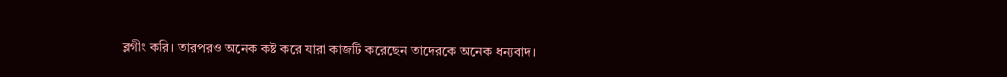ব্লগীং করি। তারপরও অনেক কষ্ট করে যারা কাজটি করেছেন তাদেরকে অনেক ধন্যবাদ।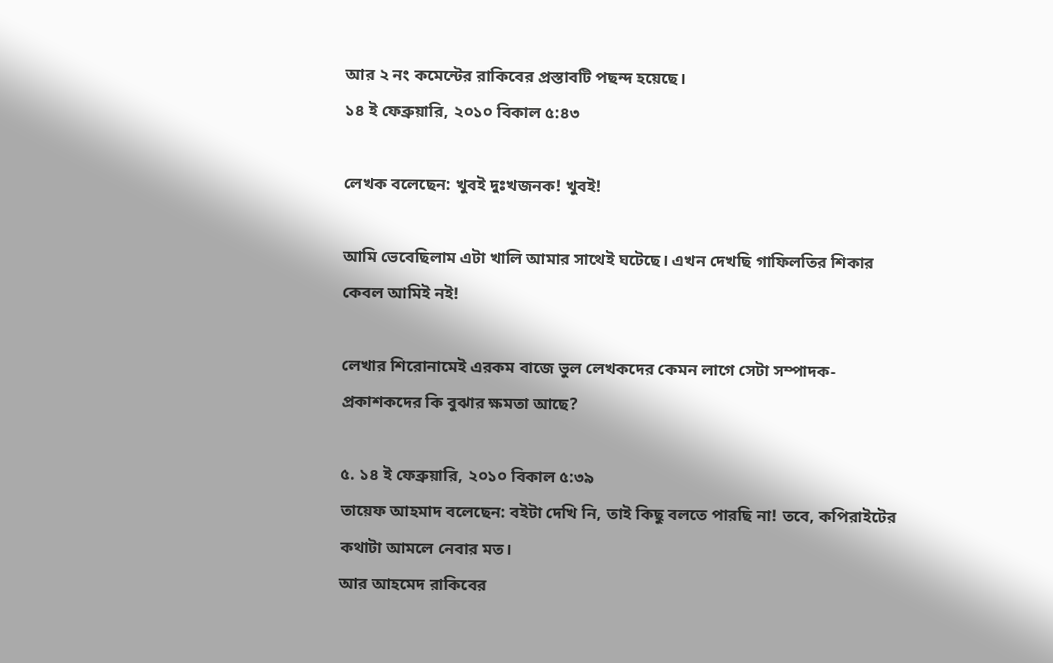আর ২ নং কমেন্টের রাকিবের প্রস্তাবটি পছন্দ হয়েছে।
১৪ ই ফেব্রুয়ারি, ২০১০ বিকাল ৫:৪৩

লেখক বলেছেন: খুবই দুঃখজনক! খুবই!

আমি ভেবেছিলাম এটা খালি আমার সাথেই ঘটেছে। এখন দেখছি গাফিলতির শিকার কেবল আমিই নই!

লেখার শিরোনামেই এরকম বাজে ভুল লেখকদের কেমন লাগে সেটা সম্পাদক-প্রকাশকদের কি বুঝার ক্ষমতা আছে?

৫. ১৪ ই ফেব্রুয়ারি, ২০১০ বিকাল ৫:৩৯
তায়েফ আহমাদ বলেছেন: বইটা দেখি নি, তাই কিছু বলতে পারছি না! তবে, কপিরাইটের কথাটা আমলে নেবার মত।
আর আহমেদ রাকিবের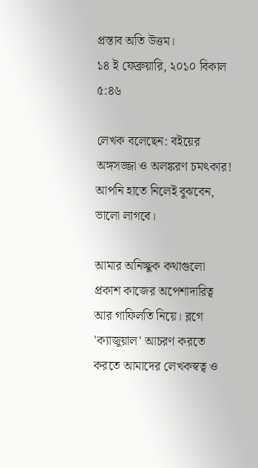প্রস্তাব অতি উত্তম।
১৪ ই ফেব্রুয়ারি, ২০১০ বিকাল ৫:৪৬

লেখক বলেছেন: বইয়ের অঙ্গসজ্জা ও অলঙ্করণ চমৎকার! আপনি হাতে নিলেই বুঝবেন, ভালো লাগবে।

আমার অনিচ্ছুক কথাগুলো প্রকাশ কাজের অপেশাদারিত্ব আর গাফিলতি নিয়ে। ব্লগে 'ক্যাজুয়াল' আচরণ করতে করতে আমাদের লেখকস্বত্ব ও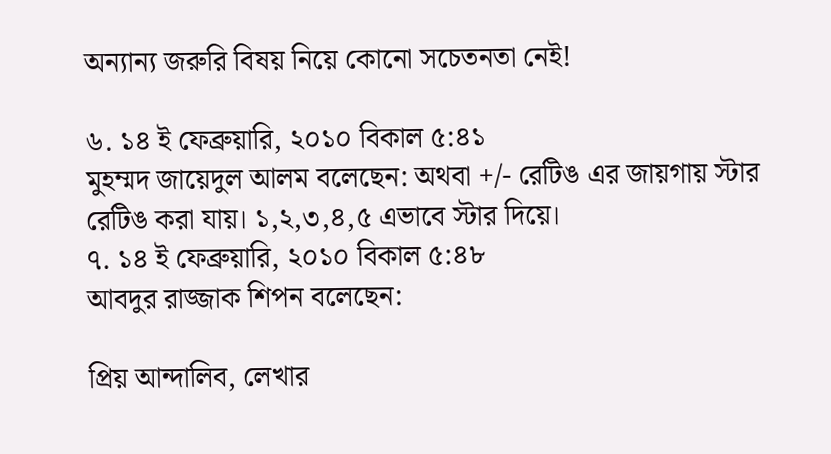অন্যান্য জরুরি বিষয় নিয়ে কোনো সচেতনতা নেই!

৬. ১৪ ই ফেব্রুয়ারি, ২০১০ বিকাল ৫:৪১
মুহম্মদ জায়েদুল আলম বলেছেন: অথবা +/- রেটিঙ এর জায়গায় স্টার রেটিঙ করা যায়। ১,২,৩,৪,৫ এভাবে স্টার দিয়ে।
৭. ১৪ ই ফেব্রুয়ারি, ২০১০ বিকাল ৫:৪৮
আবদুর রাজ্জাক শিপন বলেছেন:

প্রিয় আন্দালিব, লেখার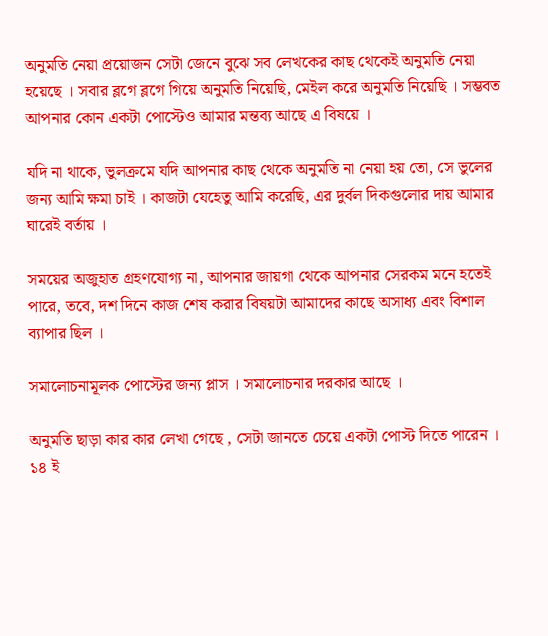অনুমতি নেয়া প্রয়োজন সেটা জেনে বুঝে সব লেখকের কাছ থেকেই অনুমতি নেয়া হয়েছে । সবার ব্লগে ব্লগে গিয়ে অনুমতি নিয়েছি, মেইল করে অনুমতি নিয়েছি । সম্ভবত আপনার কোন একটা পোস্টেও আমার মন্তব্য আছে এ বিষয়ে ।

যদি না থাকে, ভুলক্রমে যদি আপনার কাছ থেকে অনুমতি না নেয়া হয় তো, সে ভুলের জন্য আমি ক্ষমা চাই । কাজটা যেহেতু আমি করেছি, এর দুর্বল দিকগুলোর দায় আমার ঘারেই বর্তায় ।

সময়ের অজুহাত গ্রহণযোগ্য না, আপনার জায়গা থেকে আপনার সেরকম মনে হতেই পারে, তবে, দশ দিনে কাজ শেষ করার বিষয়টা আমাদের কাছে অসাধ্য এবং বিশাল ব্যাপার ছিল ।

সমালোচনামূলক পোস্টের জন্য প্লাস । সমালোচনার দরকার আছে ।

অনুমতি ছাড়া কার কার লেখা গেছে , সেটা জানতে চেয়ে একটা পোস্ট দিতে পারেন ।
১৪ ই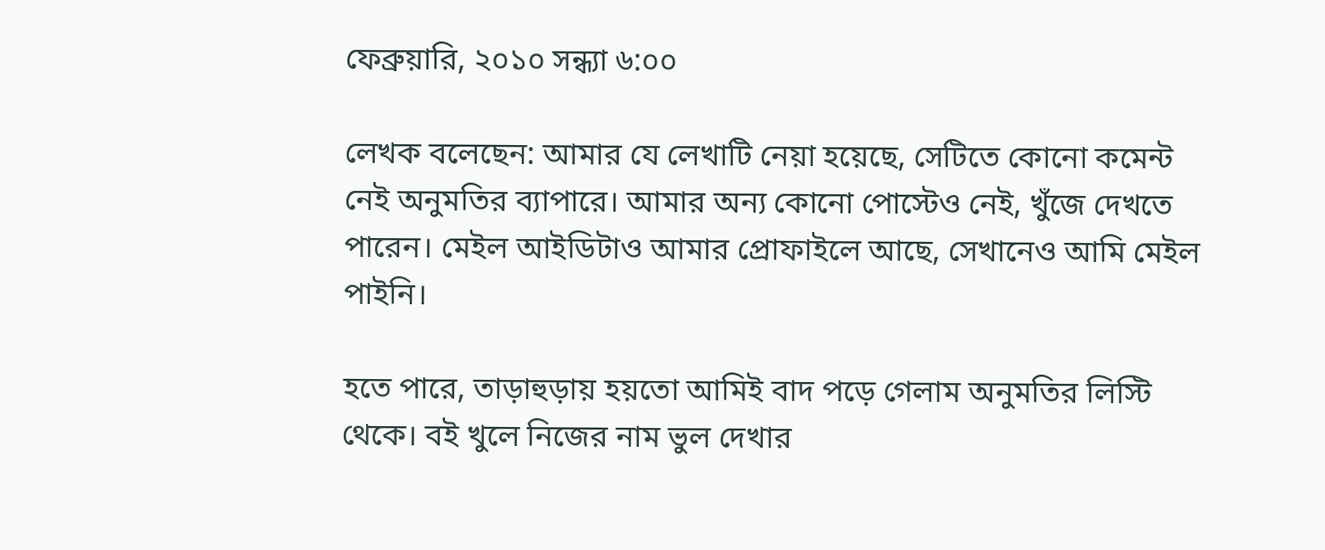ফেব্রুয়ারি, ২০১০ সন্ধ্যা ৬:০০

লেখক বলেছেন: আমার যে লেখাটি নেয়া হয়েছে, সেটিতে কোনো কমেন্ট নেই অনুমতির ব্যাপারে। আমার অন্য কোনো পোস্টেও নেই, খুঁজে দেখতে পারেন। মেইল আইডিটাও আমার প্রোফাইলে আছে, সেখানেও আমি মেইল পাইনি।

হতে পারে, তাড়াহুড়ায় হয়তো আমিই বাদ পড়ে গেলাম অনুমতির লিস্টি থেকে। বই খুলে নিজের নাম ভুল দেখার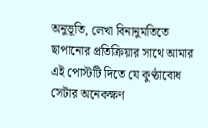অনুভূতি, লেখা বিনানুমতিতে ছাপানোর প্রতিক্রিয়ার সাথে আমার এই পোস্টটি দিতে যে কুণ্ঠাবোধ সেটার অনেকক্ষণ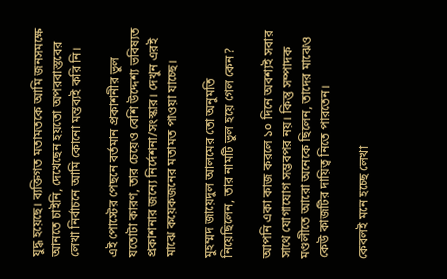যুদ্ধ হয়েছে। ব্যক্তিগত মতামতকে আমি জনসমক্ষে আনতে চাইনি, দেখেছেন হয়তো অপরবাস্তবের লেখা নির্বাচনে আমি কোনো মন্তব্যই করি নি।

এই পোস্টের পেছনে বর্তমান প্রকাশনীর ভুল যতোটা কারণ, তার চেয়েও বেশি উদ্দেশ্য ভবিষ্যত প্রকাশনার জন্যে নির্দেশনা/সংস্কার। দেখুন এরই মাঝে কয়েকজনের মতামত পাওয়া যাচ্ছে।

মুহম্মদ জায়েদুল আলমের তো অনুমতি নিয়েছিলেন, তার নামটি ভুল হয়ে গেল কেন?

আপনি একা কাজ করলে ১০ দিনে অবশ্যই সবার সাথে যোগাযোগ সম্ভবপর নয়। কিন্তু সম্পাদক মণ্ডলীতে আরো অনেকে ছিলেন, তাদের মাঝেও কেউ কাজটির দায়িত্ব নিতে পারতেন।

কেবলই মনে হচ্ছে লেখা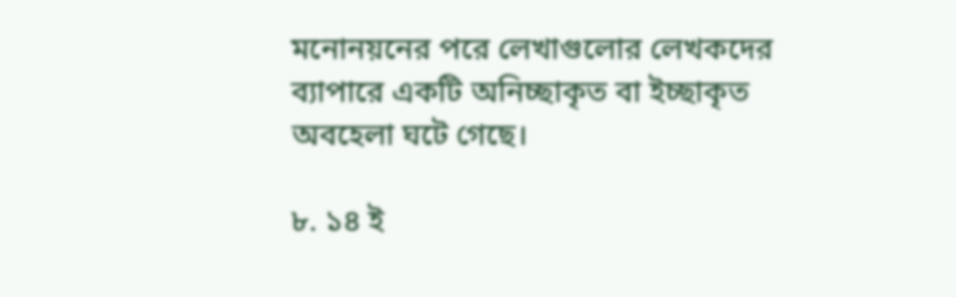মনোনয়নের পরে লেখাগুলোর লেখকদের ব্যাপারে একটি অনিচ্ছাকৃত বা ইচ্ছাকৃত অবহেলা ঘটে গেছে।

৮. ১৪ ই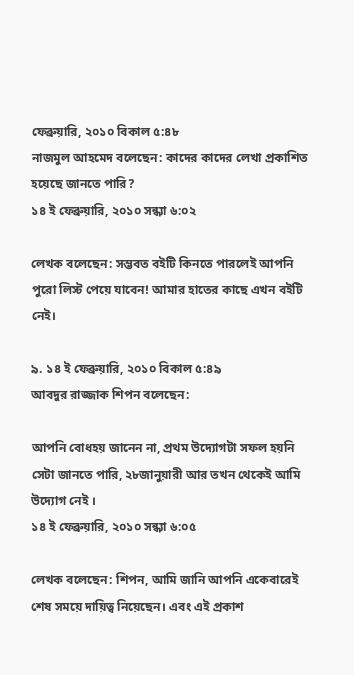ফেব্রুয়ারি, ২০১০ বিকাল ৫:৪৮
নাজমুল আহমেদ বলেছেন: কাদের কাদের লেখা প্রকাশিত হয়েছে জানতে পারি?
১৪ ই ফেব্রুয়ারি, ২০১০ সন্ধ্যা ৬:০২

লেখক বলেছেন: সম্ভবত বইটি কিনতে পারলেই আপনি পুরো লিস্ট পেয়ে যাবেন! আমার হাতের কাছে এখন বইটি নেই।

৯. ১৪ ই ফেব্রুয়ারি, ২০১০ বিকাল ৫:৪৯
আবদুর রাজ্জাক শিপন বলেছেন:

আপনি বোধহয় জানেন না, প্রথম উদ্যোগটা সফল হয়নি সেটা জানতে পারি, ২৮জানুয়ারী আর তখন থেকেই আমি উদ্যোগ নেই ।
১৪ ই ফেব্রুয়ারি, ২০১০ সন্ধ্যা ৬:০৫

লেখক বলেছেন: শিপন, আমি জানি আপনি একেবারেই শেষ সময়ে দায়িত্ব নিয়েছেন। এবং এই প্রকাশ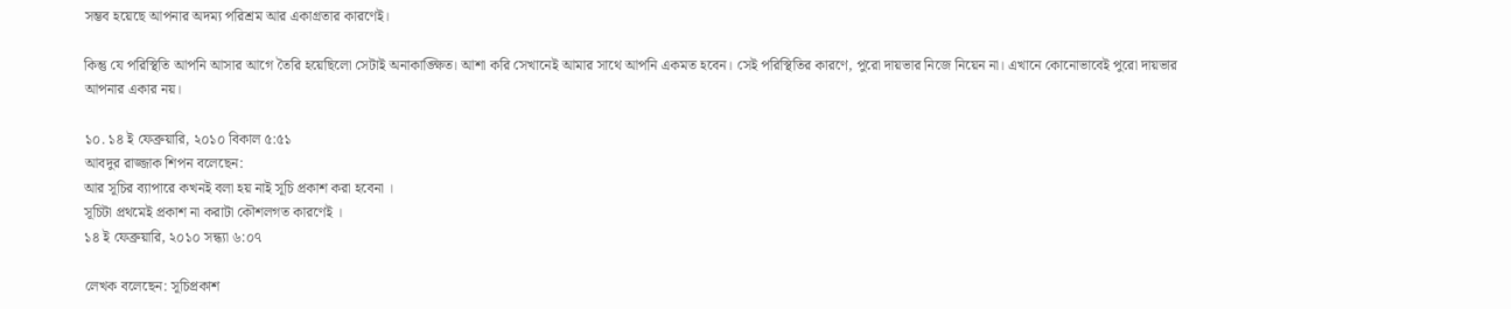সম্ভব হয়েছে আপনার অদম্য পরিশ্রম আর একাগ্রতার কারণেই।

কিন্তু যে পরিস্থিতি আপনি আসার আগে তৈরি হয়েছিলো সেটাই অনাকাঙ্ক্ষিত। আশা করি সেখানেই আমার সাথে আপনি একমত হবেন। সেই পরিস্থিতির কারণে, পুরো দায়ভার নিজে নিয়েন না। এখানে কোনোভাবেই পুরো দায়ভার আপনার একার নয়।

১০. ১৪ ই ফেব্রুয়ারি, ২০১০ বিকাল ৫:৫১
আবদুর রাজ্জাক শিপন বলেছেন:
আর সূচির ব্যাপারে কখনই বলা হয় নাই সূচি প্রকাশ করা হবেনা ।
সূচিটা প্রথমেই প্রকাশ না করাটা কৌশলগত কারণেই ।
১৪ ই ফেব্রুয়ারি, ২০১০ সন্ধ্যা ৬:০৭

লেখক বলেছেন: সূচিপ্রকাশ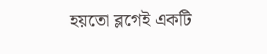হয়তো ব্লগেই একটি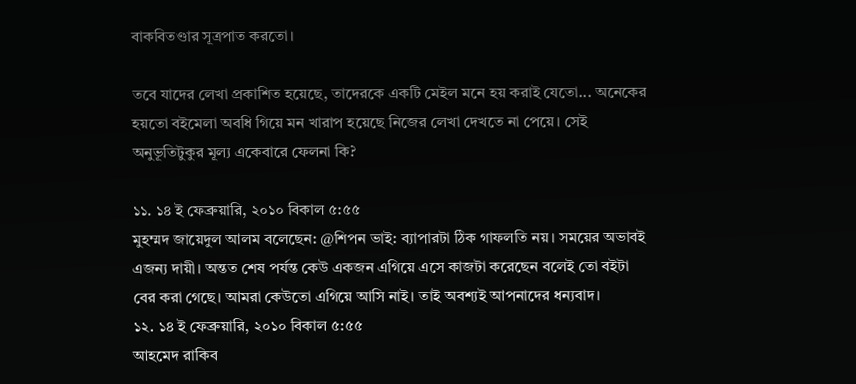বাকবিতণ্ডার সূত্রপাত করতো।

তবে যাদের লেখা প্রকাশিত হয়েছে, তাদেরকে একটি মেইল মনে হয় করাই যেতো... অনেকের হয়তো বইমেলা অবধি গিয়ে মন খারাপ হয়েছে নিজের লেখা দেখতে না পেয়ে। সেই অনুভূতিটুকুর মূল্য একেবারে ফেলনা কি?

১১. ১৪ ই ফেব্রুয়ারি, ২০১০ বিকাল ৫:৫৫
মুহম্মদ জায়েদুল আলম বলেছেন: @শিপন ভাই: ব্যাপারটা ঠিক গাফলতি নয়। সময়ের অভাবই এজন্য দায়ী। অন্তত শেষ পর্যন্ত কেউ একজন এগিয়ে এসে কাজটা করেছেন বলেই তো বইটা বের করা গেছে। আমরা কেউতো এগিয়ে আসি নাই। তাই অবশ্যই আপনাদের ধন্যবাদ।
১২. ১৪ ই ফেব্রুয়ারি, ২০১০ বিকাল ৫:৫৫
আহমেদ রাকিব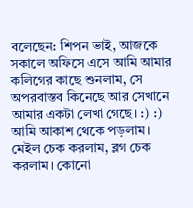বলেছেন: শিপন ভাই, আজকে সকালে অফিসে এসে আমি আমার কলিগের কাছে শুনলাম, সে অপরবাস্তব কিনেছে আর সেখানে আমার একটা লেখা গেছে। :) :) আমি আকাশ থেকে পড়লাম। মেইল চেক করলাম, ব্লগ চেক করলাম। কোনো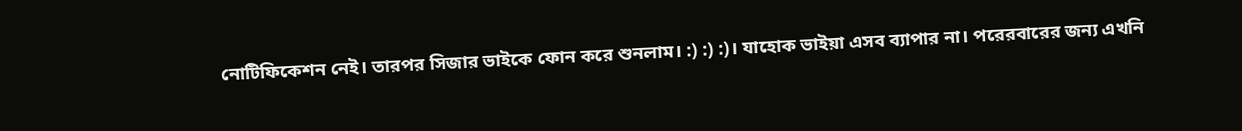নোটিফিকেশন নেই। তারপর সিজার ভাইকে ফোন করে শুনলাম। :) :) :)। যাহোক ভাইয়া এসব ব্যাপার না। পরেরবারের জন্য এখনি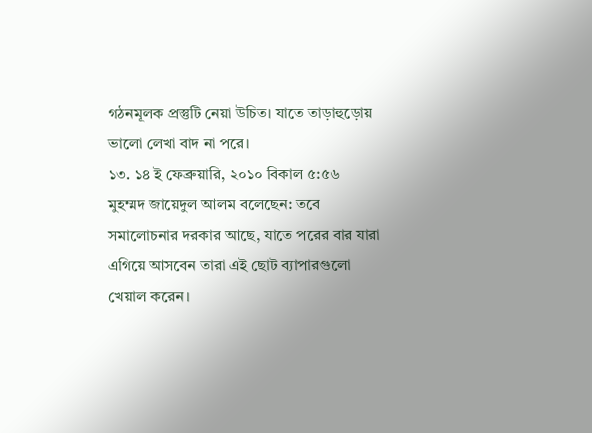গঠনমূলক প্রস্তুটি নেয়া উচিত। যাতে তাড়াহুড়োয় ভালো লেখা বাদ না পরে।
১৩. ১৪ ই ফেব্রুয়ারি, ২০১০ বিকাল ৫:৫৬
মুহম্মদ জায়েদুল আলম বলেছেন: তবে সমালোচনার দরকার আছে, যাতে পরের বার যারা এগিয়ে আসবেন তারা এই ছোট ব্যাপারগুলো খেয়াল করেন।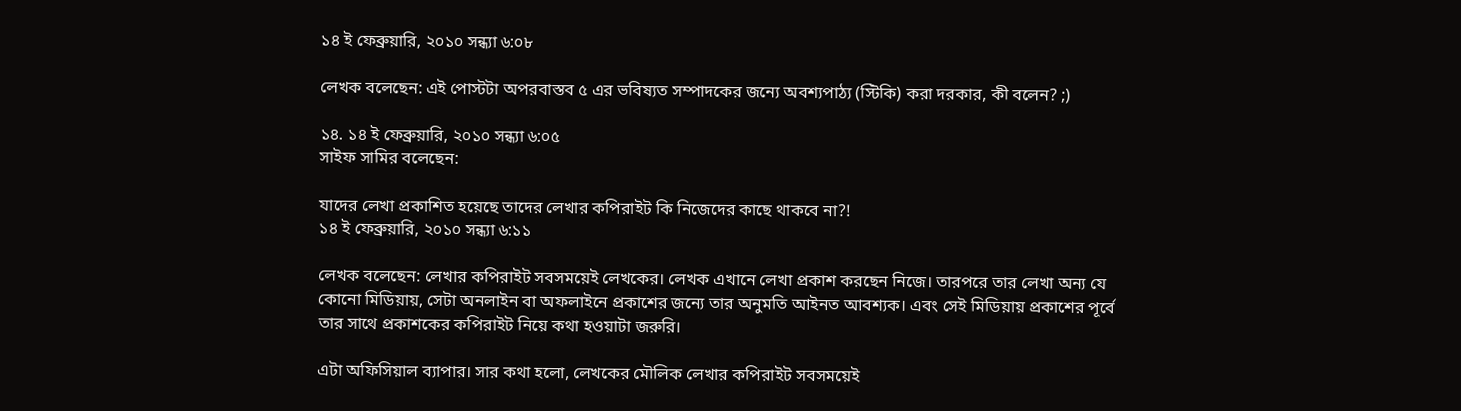১৪ ই ফেব্রুয়ারি, ২০১০ সন্ধ্যা ৬:০৮

লেখক বলেছেন: এই পোস্টটা অপরবাস্তব ৫ এর ভবিষ্যত সম্পাদকের জন্যে অবশ্যপাঠ্য (স্টিকি) করা দরকার, কী বলেন? ;)

১৪. ১৪ ই ফেব্রুয়ারি, ২০১০ সন্ধ্যা ৬:০৫
সাইফ সামির বলেছেন:

যাদের লেখা প্রকাশিত হয়েছে তাদের লেখার কপিরাইট কি নিজেদের কাছে থাকবে না?!
১৪ ই ফেব্রুয়ারি, ২০১০ সন্ধ্যা ৬:১১

লেখক বলেছেন: লেখার কপিরাইট সবসময়েই লেখকের। লেখক এখানে লেখা প্রকাশ করছেন নিজে। তারপরে তার লেখা অন্য যে কোনো মিডিয়ায়, সেটা অনলাইন বা অফলাইনে প্রকাশের জন্যে তার অনুমতি আইনত আবশ্যক। এবং সেই মিডিয়ায় প্রকাশের পূর্বে তার সাথে প্রকাশকের কপিরাইট নিয়ে কথা হওয়াটা জরুরি।

এটা অফিসিয়াল ব্যাপার। সার কথা হলো, লেখকের মৌলিক লেখার কপিরাইট সবসময়েই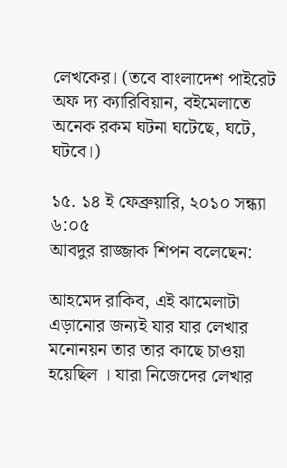লেখকের। (তবে বাংলাদেশ পাইরেট অফ দ্য ক্যারিবিয়ান, বইমেলাতে অনেক রকম ঘটনা ঘটেছে, ঘটে, ঘটবে।)

১৫. ১৪ ই ফেব্রুয়ারি, ২০১০ সন্ধ্যা ৬:০৫
আবদুর রাজ্জাক শিপন বলেছেন:

আহমেদ রাকিব, এই ঝামেলাটা এড়ানোর জন্যই যার যার লেখার মনোনয়ন তার তার কাছে চাওয়া হয়েছিল । যারা নিজেদের লেখার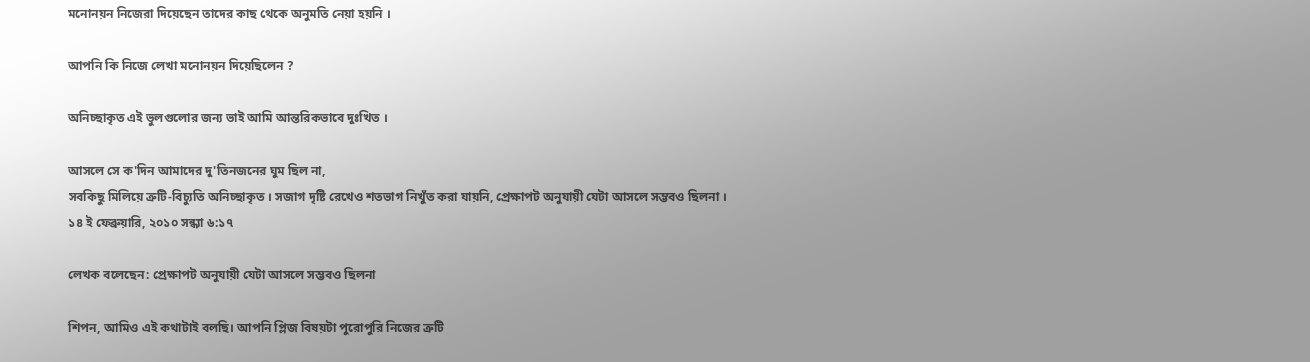মনোনয়ন নিজেরা দিয়েছেন তাদের কাছ থেকে অনুমতি নেয়া হয়নি ।

আপনি কি নিজে লেখা মনোনয়ন দিয়েছিলেন ?

অনিচ্ছাকৃত এই ভুলগুলোর জন্য ভাই আমি আন্তরিকভাবে দুঃখিত ।

আসলে সে ক'দিন আমাদের দু'তিনজনের ঘুম ছিল না,
সবকিছু মিলিয়ে ত্রুটি-বিচ্যুতি অনিচ্ছাকৃত । সজাগ দৃষ্টি রেখেও শতভাগ নিখুঁত করা যায়নি, প্রেক্ষাপট অনুযায়ী যেটা আসলে সম্ভবও ছিলনা ।
১৪ ই ফেব্রুয়ারি, ২০১০ সন্ধ্যা ৬:১৭

লেখক বলেছেন: প্রেক্ষাপট অনুযায়ী যেটা আসলে সম্ভবও ছিলনা

শিপন, আমিও এই কথাটাই বলছি। আপনি প্লিজ বিষয়টা পুরোপুরি নিজের ত্রুটি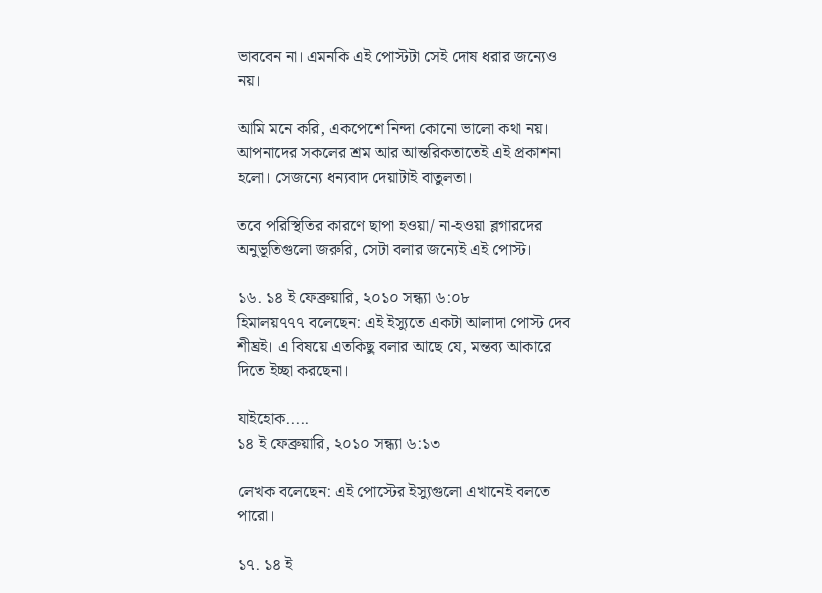ভাববেন না। এমনকি এই পোস্টটা সেই দোষ ধরার জন্যেও নয়।

আমি মনে করি, একপেশে নিন্দা কোনো ভালো কথা নয়। আপনাদের সকলের শ্রম আর আন্তরিকতাতেই এই প্রকাশনা হলো। সেজন্যে ধন্যবাদ দেয়াটাই বাতুলতা।

তবে পরিস্থিতির কারণে ছাপা হওয়া/ না-হওয়া ব্লগারদের অনুভূতিগুলো জরুরি, সেটা বলার জন্যেই এই পোস্ট।

১৬. ১৪ ই ফেব্রুয়ারি, ২০১০ সন্ধ্যা ৬:০৮
হিমালয়৭৭৭ বলেছেন: এই ইস্যুতে একটা আলাদা পোস্ট দেব শীঘ্রই। এ বিষয়ে এতকিছু বলার আছে যে, মন্তব্য আকারে দিতে ইচ্ছা করছেনা।

যাইহোক.....
১৪ ই ফেব্রুয়ারি, ২০১০ সন্ধ্যা ৬:১৩

লেখক বলেছেন: এই পোস্টের ইস্যুগুলো এখানেই বলতে পারো।

১৭. ১৪ ই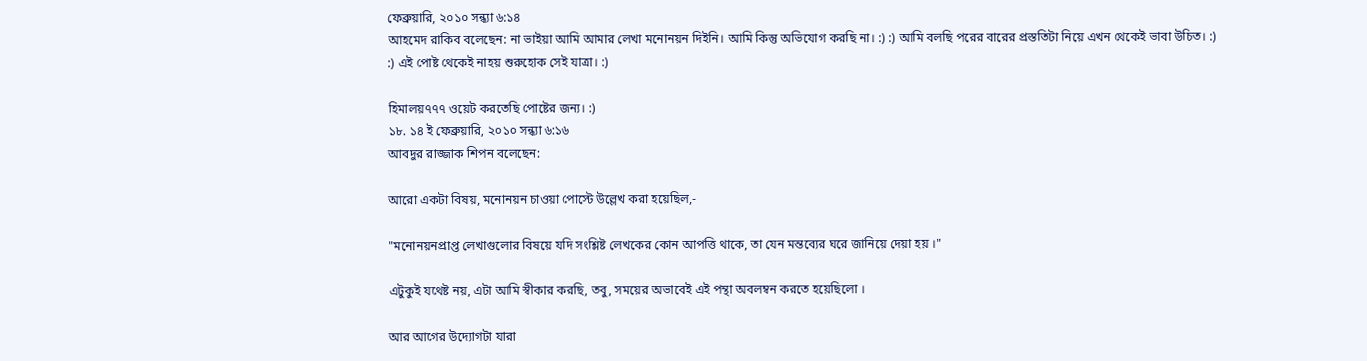ফেব্রুয়ারি, ২০১০ সন্ধ্যা ৬:১৪
আহমেদ রাকিব বলেছেন: না ভাইয়া আমি আমার লেখা মনোনয়ন দিইনি। আমি কিন্তু অভিযোগ করছি না। :) :) আমি বলছি পরের বারের প্রস্ততিটা নিয়ে এখন থেকেই ভাবা উচিত। :) :) এই পোষ্ট থেকেই নাহয় শুরুহোক সেই যাত্রা। :)

হিমালয়৭৭৭ ওয়েট করতেছি পোষ্টের জন্য। :)
১৮. ১৪ ই ফেব্রুয়ারি, ২০১০ সন্ধ্যা ৬:১৬
আবদুর রাজ্জাক শিপন বলেছেন:

আরো একটা বিষয়, মনোনয়ন চাওয়া পোস্টে উল্লেখ করা হয়েছিল,-

"মনোনয়নপ্রাপ্ত লেখাগুলোর বিষয়ে যদি সংশ্লিষ্ট লেখকের কোন আপত্তি থাকে, তা যেন মন্তব্যের ঘরে জানিয়ে দেয়া হয় ।"

এটুকুই যথেষ্ট নয়, এটা আমি স্বীকার করছি, তবু, সময়ের অভাবেই এই পন্থা অবলম্বন করতে হয়েছিলো ।

আর আগের উদ্যোগটা যারা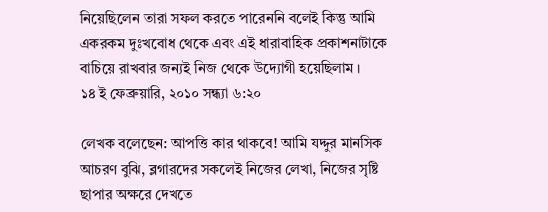নিয়েছিলেন তারা সফল করতে পারেননি বলেই কিন্তু আমি একরকম দুঃখবোধ থেকে এবং এই ধারাবাহিক প্রকাশনাটাকে বাচিয়ে রাখবার জন্যই নিজ থেকে উদ্যোগী হয়েছিলাম ।
১৪ ই ফেব্রুয়ারি, ২০১০ সন্ধ্যা ৬:২০

লেখক বলেছেন: আপত্তি কার থাকবে! আমি যদ্দুর মানসিক আচরণ বুঝি, ব্লগারদের সকলেই নিজের লেখা, নিজের সৃষ্টি ছাপার অক্ষরে দেখতে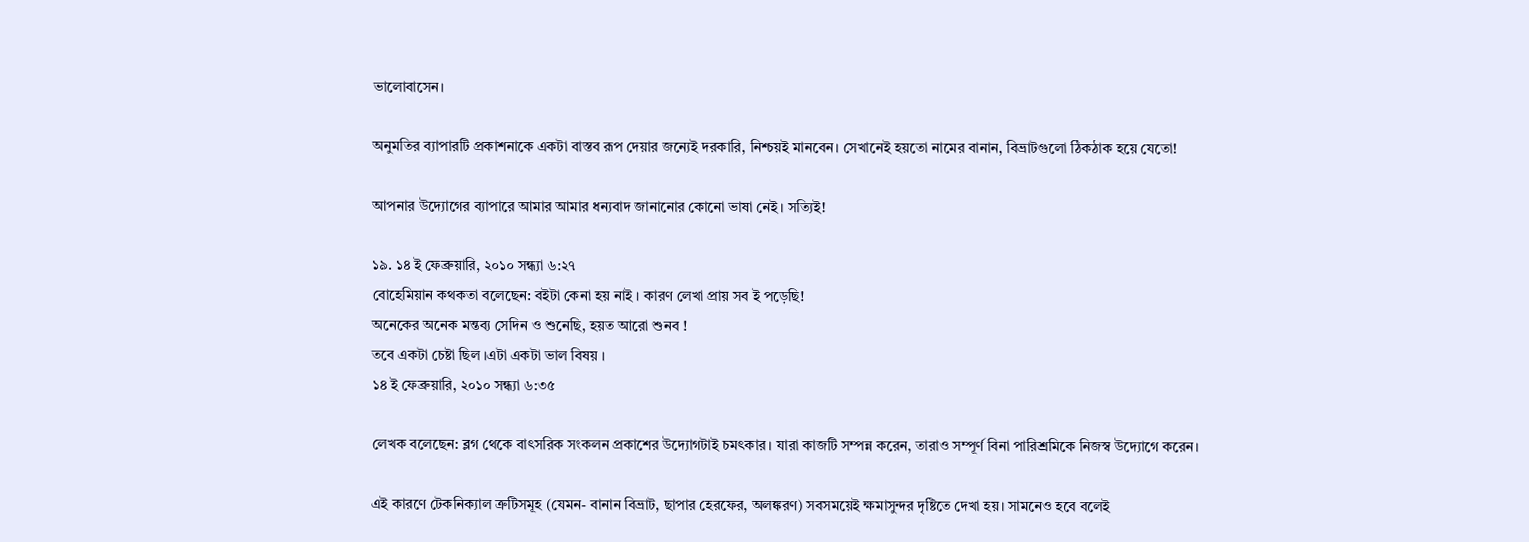ভালোবাসেন।

অনুমতির ব্যাপারটি প্রকাশনাকে একটা বাস্তব রূপ দেয়ার জন্যেই দরকারি, নিশ্চয়ই মানবেন। সেখানেই হয়তো নামের বানান, বিভ্রাটগুলো ঠিকঠাক হয়ে যেতো!

আপনার উদ্যোগের ব্যাপারে আমার আমার ধন্যবাদ জানানোর কোনো ভাষা নেই। সত্যিই!

১৯. ১৪ ই ফেব্রুয়ারি, ২০১০ সন্ধ্যা ৬:২৭
বোহেমিয়ান কথকতা বলেছেন: বইটা কেনা হয় নাই । কারণ লেখা প্রায় সব ই পড়েছি!
অনেকের অনেক মন্তব্য সেদিন ও শুনেছি, হয়ত আরো শুনব !
তবে একটা চেষ্টা ছিল ।এটা একটা ভাল বিষয় ।
১৪ ই ফেব্রুয়ারি, ২০১০ সন্ধ্যা ৬:৩৫

লেখক বলেছেন: ব্লগ থেকে বাৎসরিক সংকলন প্রকাশের উদ্যোগটাই চমৎকার। যারা কাজটি সম্পন্ন করেন, তারাও সম্পূর্ণ বিনা পারিশ্রমিকে নিজস্ব উদ্যোগে করেন।

এই কারণে টেকনিক্যাল ত্রুটিসমূহ (যেমন- বানান বিভ্রাট, ছাপার হেরফের, অলঙ্করণ) সবসময়েই ক্ষমাসুন্দর দৃষ্টিতে দেখা হয়। সামনেও হবে বলেই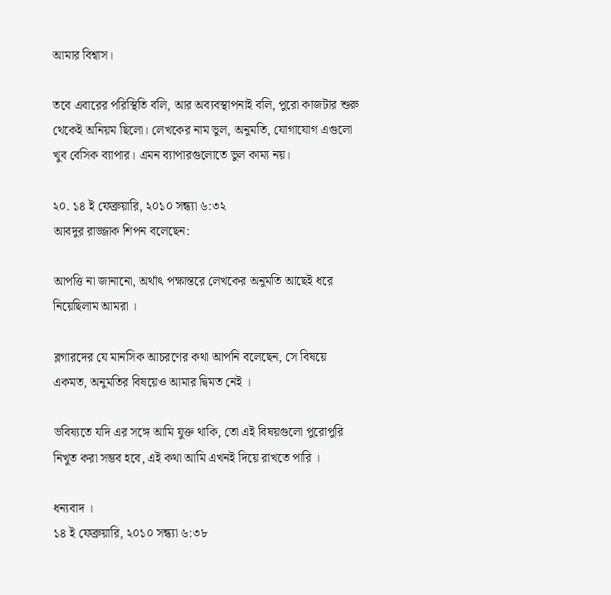আমার বিশ্বাস।

তবে এবারের পরিস্থিতি বলি, আর অব্যবস্থাপনাই বলি, পুরো কাজটার শুরু থেকেই অনিয়ম ছিলো। লেখকের নাম ভুল, অনুমতি, যোগাযোগ এগুলো খুব বেসিক ব্যাপার। এমন ব্যাপারগুলোতে ভুল কাম্য নয়।

২০. ১৪ ই ফেব্রুয়ারি, ২০১০ সন্ধ্যা ৬:৩২
আবদুর রাজ্জাক শিপন বলেছেন:

আপত্তি না জানানো, অর্থাৎ পক্ষান্তরে লেখকের অনুমতি আছেই ধরে নিয়েছিলাম আমরা ।

ব্লগারদের যে মানসিক আচরণের কথা আপনি বলেছেন, সে বিষয়ে একমত, অনুমতির বিষয়েও আমার দ্বিমত নেই ।

ভবিষ্যতে যদি এর সঙ্গে আমি যুক্ত থাকি, তো এই বিষয়গুলো পুরোপুরি নিখুত করা সম্ভব হবে, এই কথা আমি এখনই দিয়ে রাখতে পারি ।

ধন্যবাদ ।
১৪ ই ফেব্রুয়ারি, ২০১০ সন্ধ্যা ৬:৩৮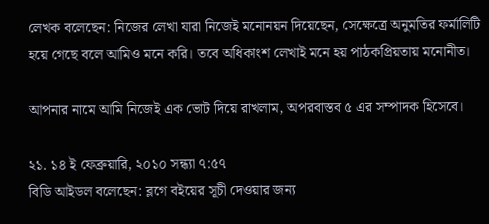লেখক বলেছেন: নিজের লেখা যারা নিজেই মনোনয়ন দিয়েছেন, সেক্ষেত্রে অনুমতির ফর্মালিটি হয়ে গেছে বলে আমিও মনে করি। তবে অধিকাংশ লেখাই মনে হয় পাঠকপ্রিয়তায় মনোনীত।

আপনার নামে আমি নিজেই এক ভোট দিয়ে রাখলাম, অপরবাস্তব ৫ এর সম্পাদক হিসেবে।

২১. ১৪ ই ফেব্রুয়ারি, ২০১০ সন্ধ্যা ৭:৫৭
বিডি আইডল বলেছেন: ব্লগে বইয়ের সূচী দেওয়ার জন্য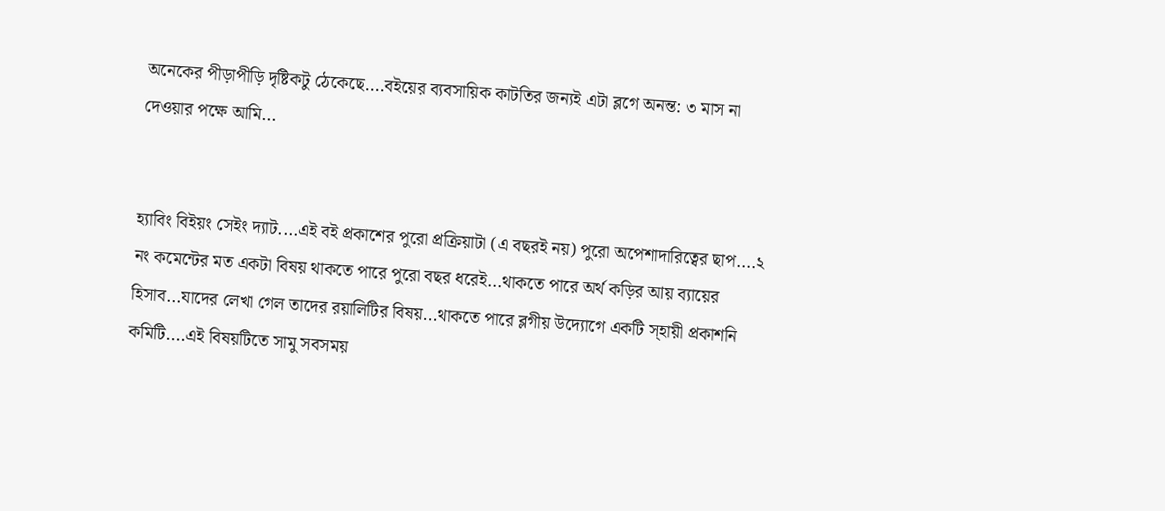অনেকের পীড়াপীড়ি দৃষ্টিকটু ঠেকেছে....বইয়ের ব্যবসায়িক কাটতির জন্যই এটা ব্লগে অনন্ত: ৩ মাস না দেওয়ার পক্ষে আমি...


হ্যাবিং বিইয়ং সেইং দ্যাট....এই বই প্রকাশের পুরো প্রক্রিয়াটা (এ বছরই নয়) পুরো অপেশাদারিত্বের ছাপ....২ নং কমেন্টের মত একটা বিষয় থাকতে পারে পুরো বছর ধরেই...থাকতে পারে অর্থ কড়ির আয় ব্যায়ের হিসাব...যাদের লেখা গেল তাদের রয়ালিটির বিষয়...থাকতে পারে ব্লগীয় উদ্যোগে একটি স্হায়ী প্রকাশনি কমিটি....এই বিষয়টিতে সামু সবসময়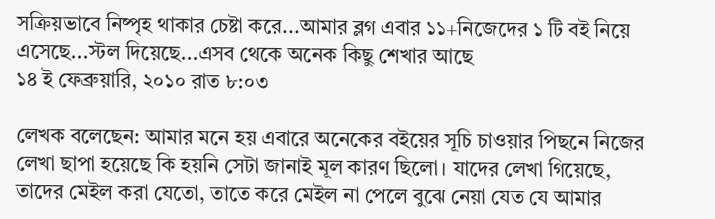সক্রিয়ভাবে নিষ্পৃহ থাকার চেষ্টা করে...আমার ব্লগ এবার ১১+নিজেদের ১ টি বই নিয়ে এসেছে...স্টল দিয়েছে...এসব থেকে অনেক কিছু শেখার আছে
১৪ ই ফেব্রুয়ারি, ২০১০ রাত ৮:০৩

লেখক বলেছেন: আমার মনে হয় এবারে অনেকের বইয়ের সূচি চাওয়ার পিছনে নিজের লেখা ছাপা হয়েছে কি হয়নি সেটা জানাই মূল কারণ ছিলো। যাদের লেখা গিয়েছে, তাদের মেইল করা যেতো, তাতে করে মেইল না পেলে বুঝে নেয়া যেত যে আমার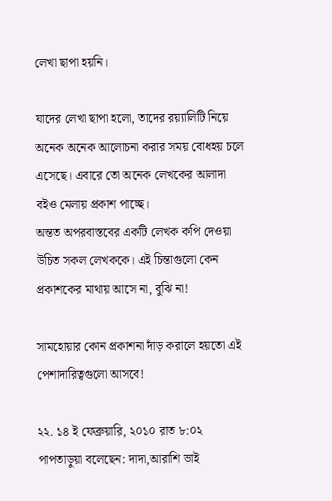লেখা ছাপা হয়নি।

যাদের লেখা ছাপা হলো, তাদের রয়্যালিটি নিয়ে অনেক অনেক আলোচনা করার সময় বোধহয় চলে এসেছে। এবারে তো অনেক লেখকের আলাদা বইও মেলায় প্রকাশ পাচ্ছে।
অন্তত অপরবাস্তবের একটি লেখক কপি দেওয়া উচিত সকল লেখককে। এই চিন্তাগুলো কেন প্রকাশকের মাথায় আসে না, বুঝি না!

সামহোয়ার কোন প্রকাশনা দাঁড় করালে হয়তো এই পেশাদারিত্বগুলো আসবে!

২২. ১৪ ই ফেব্রুয়ারি, ২০১০ রাত ৮:০২
পাপতাড়ুয়া বলেছেন: দাদা,আরাশি ভাই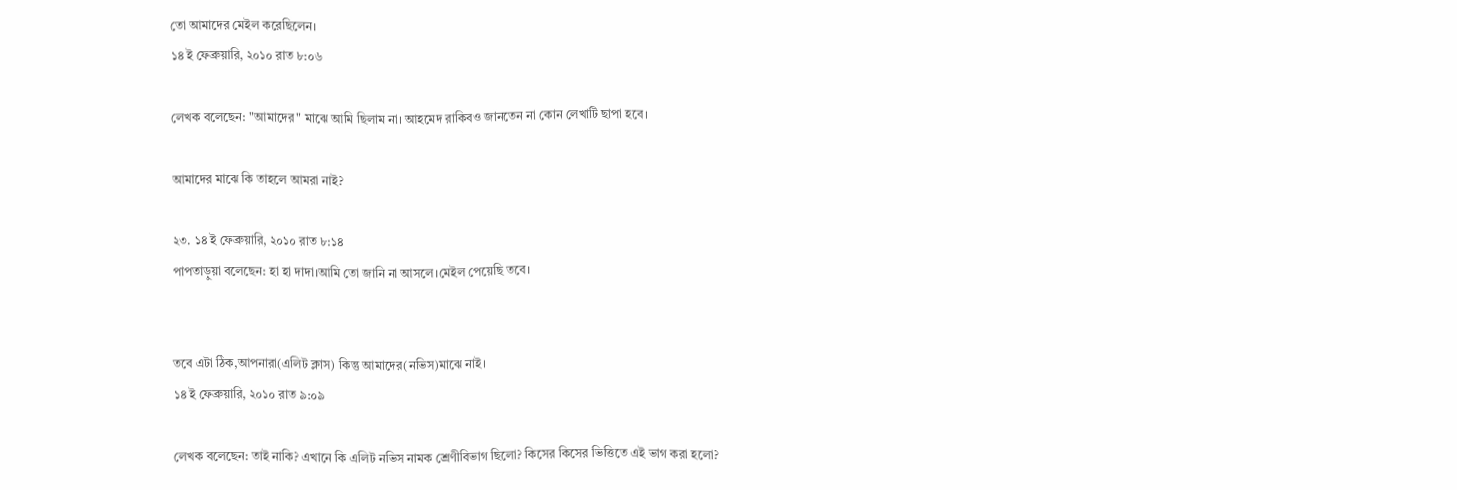তো আমাদের মেইল করেছিলেন।
১৪ ই ফেব্রুয়ারি, ২০১০ রাত ৮:০৬

লেখক বলেছেন: "আমাদের" মাঝে আমি ছিলাম না। আহমেদ রাকিবও জানতেন না কোন লেখাটি ছাপা হবে।

আমাদের মাঝে কি তাহলে আমরা নাই?

২৩. ১৪ ই ফেব্রুয়ারি, ২০১০ রাত ৮:১৪
পাপতাড়ুয়া বলেছেন: হা হা দাদা।আমি তো জানি না আসলে।মেইল পেয়েছি তবে।


তবে এটা ঠিক,আপনারা(এলিট ক্লাস) কিন্তু আমাদের(নভিস)মাঝে নাই।
১৪ ই ফেব্রুয়ারি, ২০১০ রাত ৯:০৯

লেখক বলেছেন: তাই নাকি? এখানে কি এলিট নভিস নামক শ্রেণীবিভাগ ছিলো? কিসের কিসের ভিত্তিতে এই ভাগ করা হলো?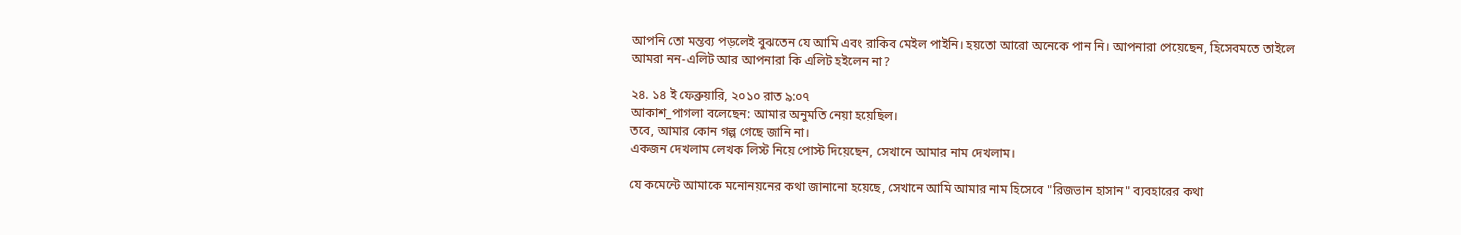আপনি তো মন্তব্য পড়লেই বুঝতেন যে আমি এবং রাকিব মেইল পাইনি। হয়তো আরো অনেকে পান নি। আপনারা পেয়েছেন, হিসেবমতে তাইলে আমরা নন-এলিট আর আপনারা কি এলিট হইলেন না?

২৪. ১৪ ই ফেব্রুয়ারি, ২০১০ রাত ৯:০৭
আকাশ_পাগলা বলেছেন: আমার অনুমতি নেয়া হয়েছিল।
তবে, আমার কোন গল্প গেছে জানি না।
একজন দেখলাম লেখক লিস্ট নিয়ে পোস্ট দিয়েছেন, সেখানে আমার নাম দেখলাম।

যে কমেন্টে আমাকে মনোনয়নের কথা জানানো হয়েছে, সেখানে আমি আমার নাম হিসেবে "রিজভান হাসান" ব্যবহারের কথা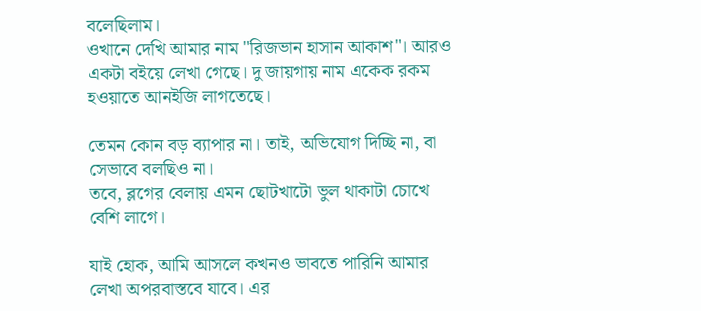বলেছিলাম।
ওখানে দেখি আমার নাম "রিজভান হাসান আকাশ"। আরও একটা বইয়ে লেখা গেছে। দু জায়গায় নাম একেক রকম হওয়াতে আনইজি লাগতেছে।

তেমন কোন বড় ব্যাপার না। তাই, অভিযোগ দিচ্ছি না, বা সেভাবে বলছিও না।
তবে, ব্লগের বেলায় এমন ছোটখাটো ভুল থাকাটা চোখে বেশি লাগে।

যাই হোক, আমি আসলে কখনও ভাবতে পারিনি আমার লেখা অপরবাস্তবে যাবে। এর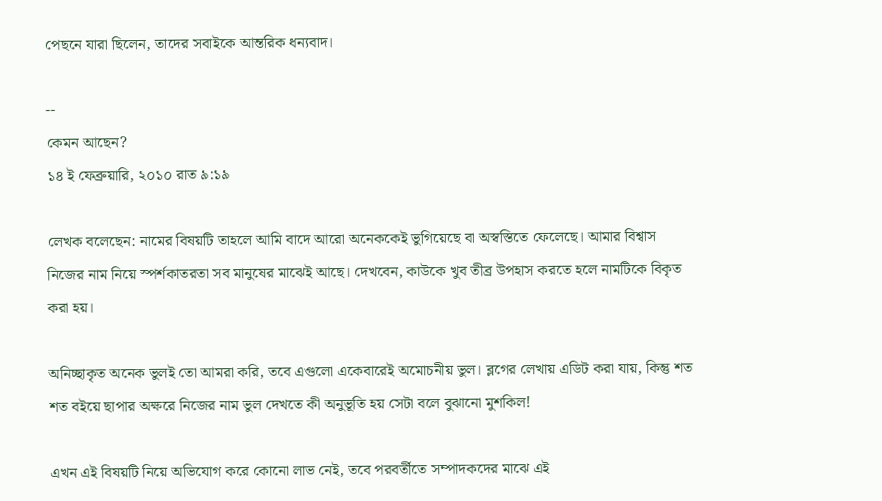পেছনে যারা ছিলেন, তাদের সবাইকে আন্তরিক ধন্যবাদ।

--
কেমন আছেন?
১৪ ই ফেব্রুয়ারি, ২০১০ রাত ৯:১৯

লেখক বলেছেন: নামের বিষয়টি তাহলে আমি বাদে আরো অনেককেই ভুগিয়েছে বা অস্বস্তিতে ফেলেছে। আমার বিশ্বাস নিজের নাম নিয়ে স্পর্শকাতরতা সব মানুষের মাঝেই আছে। দেখবেন, কাউকে খুব তীব্র উপহাস করতে হলে নামটিকে বিকৃত করা হয়।

অনিচ্ছাকৃত অনেক ভুলই তো আমরা করি, তবে এগুলো একেবারেই অমোচনীয় ভুল। ব্লগের লেখায় এডিট করা যায়, কিন্তু শত শত বইয়ে ছাপার অক্ষরে নিজের নাম ভুল দেখতে কী অনুভূতি হয় সেটা বলে বুঝানো মুশকিল!

এখন এই বিষয়টি নিয়ে অভিযোগ করে কোনো লাভ নেই, তবে পরবর্তীতে সম্পাদকদের মাঝে এই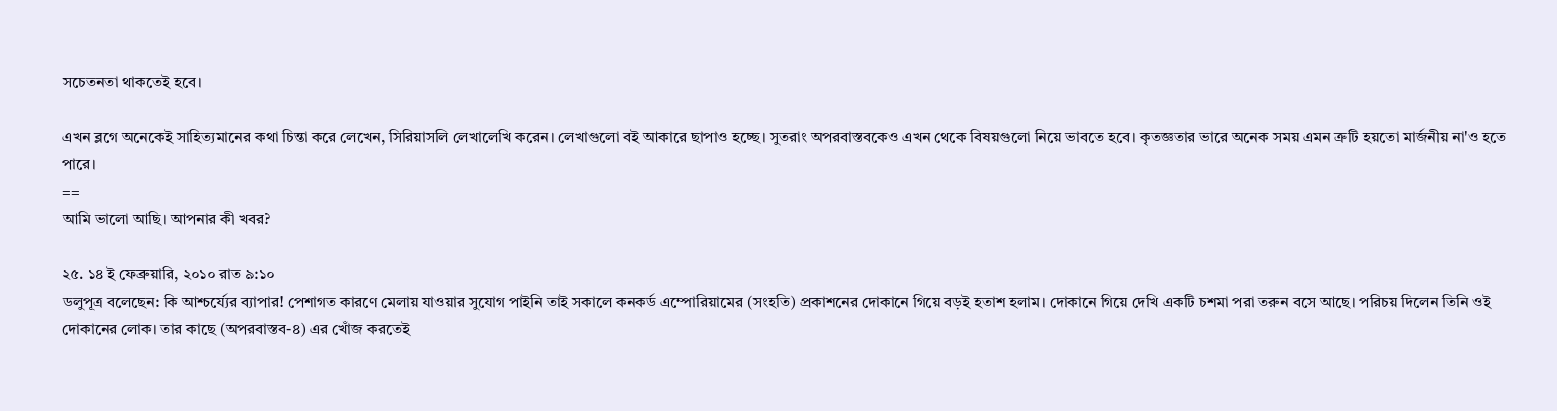সচেতনতা থাকতেই হবে।

এখন ব্লগে অনেকেই সাহিত্যমানের কথা চিন্তা করে লেখেন, সিরিয়াসলি লেখালেখি করেন। লেখাগুলো বই আকারে ছাপাও হচ্ছে। সুতরাং অপরবাস্তবকেও এখন থেকে বিষয়গুলো নিয়ে ভাবতে হবে। কৃতজ্ঞতার ভারে অনেক সময় এমন ত্রুটি হয়তো মার্জনীয় না'ও হতে পারে।
==
আমি ভালো আছি। আপনার কী খবর?

২৫. ১৪ ই ফেব্রুয়ারি, ২০১০ রাত ৯:১০
ডলুপূত্র বলেছেন: কি আশ্চর্য্যের ব্যাপার! পেশাগত কারণে মেলায় যাওয়ার সুযোগ পাইনি তাই সকালে কনকর্ড এম্পোরিয়ামের (সংহতি) প্রকাশনের দোকানে গিয়ে বড়ই হতাশ হলাম। দোকানে গিয়ে দেখি একটি চশমা পরা তরুন বসে আছে। পরিচয় দিলেন তিনি ওই দোকানের লোক। তার কাছে (অপরবাস্তব-৪) এর খোঁজ করতেই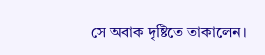সে অবাক দৃষ্টিতে তাকালেন।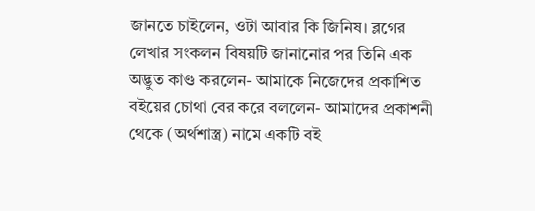জানতে চাইলেন, ওটা আবার কি জিনিষ। ব্লগের লেখার সংকলন বিষয়টি জানানোর পর তিনি এক অদ্ভুত কাণ্ড করলেন- আমাকে নিজেদের প্রকাশিত বইয়ের চোথা বের করে বললেন- আমাদের প্রকাশনী থেকে (অর্থশাস্ত্র) নামে একটি বই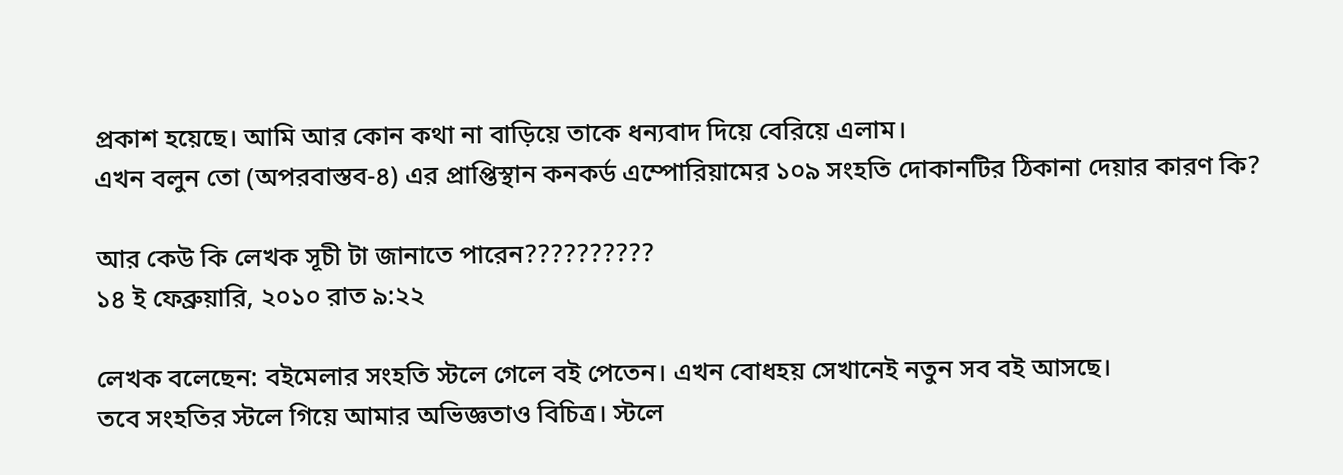প্রকাশ হয়েছে। আমি আর কোন কথা না বাড়িয়ে তাকে ধন্যবাদ দিয়ে বেরিয়ে এলাম।
এখন বলুন তো (অপরবাস্তব-৪) এর প্রাপ্তিস্থান কনকর্ড এম্পোরিয়ামের ১০৯ সংহতি দোকানটির ঠিকানা দেয়ার কারণ কি?

আর কেউ কি লেখক সূচী টা জানাতে পারেন??????????
১৪ ই ফেব্রুয়ারি, ২০১০ রাত ৯:২২

লেখক বলেছেন: বইমেলার সংহতি স্টলে গেলে বই পেতেন। এখন বোধহয় সেখানেই নতুন সব বই আসছে।
তবে সংহতির স্টলে গিয়ে আমার অভিজ্ঞতাও বিচিত্র। স্টলে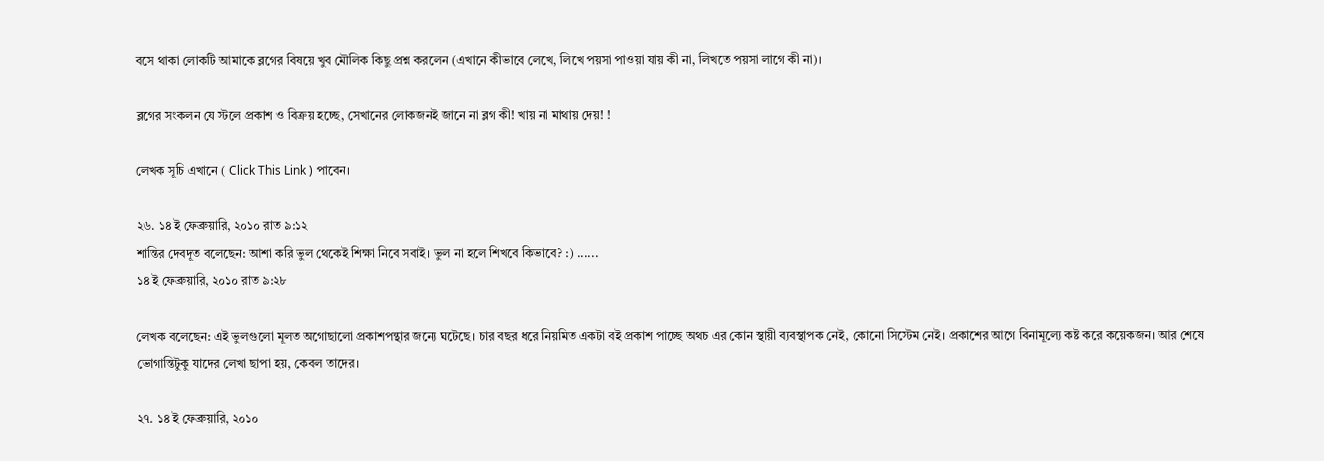বসে থাকা লোকটি আমাকে ব্লগের বিষয়ে খুব মৌলিক কিছু প্রশ্ন করলেন (এখানে কীভাবে লেখে, লিখে পয়সা পাওয়া যায় কী না, লিখতে পয়সা লাগে কী না)।

ব্লগের সংকলন যে স্টলে প্রকাশ ও বিক্রয় হচ্ছে, সেখানের লোকজনই জানে না ব্লগ কী! খায় না মাথায় দেয়! !

লেখক সূচি এখানে ( Click This Link ) পাবেন।

২৬. ১৪ ই ফেব্রুয়ারি, ২০১০ রাত ৯:১২
শান্তির দেবদূত বলেছেন: আশা করি ভুল থেকেই শিক্ষা নিবে সবাই। ভুল না হলে শিখবে কিভাবে? :) ......
১৪ ই ফেব্রুয়ারি, ২০১০ রাত ৯:২৮

লেখক বলেছেন: এই ভুলগুলো মূলত অগোছালো প্রকাশপন্থার জন্যে ঘটেছে। চার বছর ধরে নিয়মিত একটা বই প্রকাশ পাচ্ছে অথচ এর কোন স্থায়ী ব্যবস্থাপক নেই, কোনো সিস্টেম নেই। প্রকাশের আগে বিনামূল্যে কষ্ট করে কয়েকজন। আর শেষে ভোগান্তিটুকু যাদের লেখা ছাপা হয়, কেবল তাদের।

২৭. ১৪ ই ফেব্রুয়ারি, ২০১০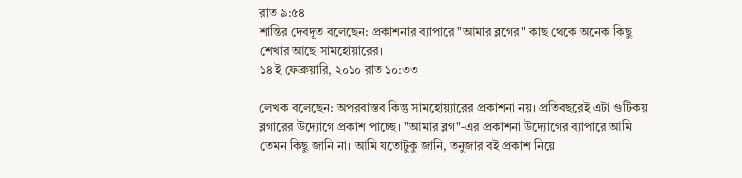রাত ৯:৫৪
শান্তির দেবদূত বলেছেন: প্রকাশনার ব্যাপারে "আমার ব্লগের" কাছ থেকে অনেক কিছু শেখার আছে সামহোয়ারের।
১৪ ই ফেব্রুয়ারি, ২০১০ রাত ১০:৩৩

লেখক বলেছেন: অপরবাস্তব কিন্তু সামহোয়্যারের প্রকাশনা নয়। প্রতিবছরেই এটা গুটিকয় ব্লগারের উদ্যোগে প্রকাশ পাচ্ছে। "আমার ব্লগ"-এর প্রকাশনা উদ্যোগের ব্যাপারে আমি তেমন কিছু জানি না। আমি যতোটুকু জানি, তনুজার বই প্রকাশ নিয়ে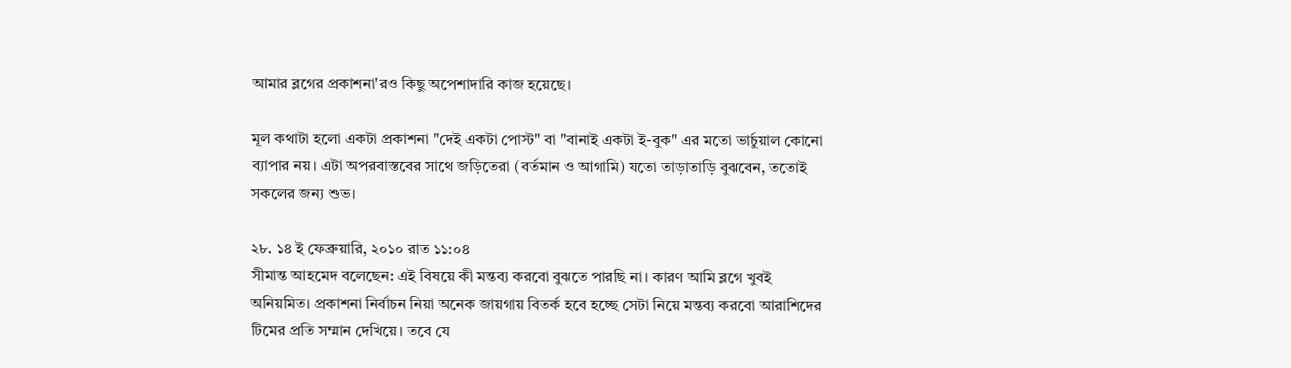আমার ব্লগের প্রকাশনা'রও কিছু অপেশাদারি কাজ হয়েছে।

মূল কথাটা হলো একটা প্রকাশনা "দেই একটা পোস্ট" বা "বানাই একটা ই-বুক" এর মতো ভার্চুয়াল কোনো ব্যাপার নয়। এটা অপরবাস্তবের সাথে জড়িতেরা (বর্তমান ও আগামি) যতো তাড়াতাড়ি বুঝবেন, ততোই সকলের জন্য শুভ।

২৮. ১৪ ই ফেব্রুয়ারি, ২০১০ রাত ১১:০৪
সীমান্ত আহমেদ বলেছেন: এই বিষয়ে কী মন্তব্য করবো বুঝতে পারছি না। কারণ আমি ব্লগে খুবই অনিয়মিত। প্রকাশনা নির্বাচন নিয়া অনেক জায়গায় বিতর্ক হবে হচ্ছে সেটা নিয়ে মন্তব্য করবো আরাশিদের টিমের প্রতি সম্মান দেখিয়ে। তবে যে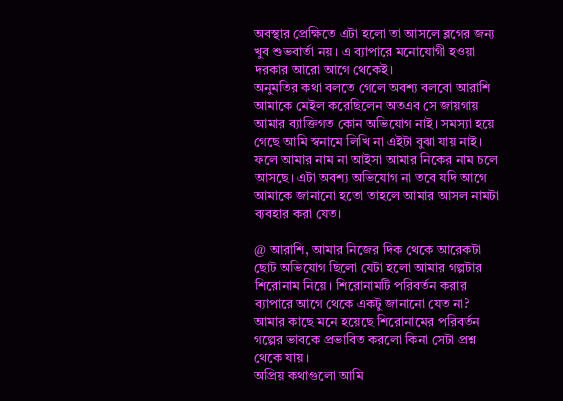অবস্থার প্রেক্ষিতে এটা হলো তা আসলে ব্লগের জন্য খুব শুভবার্তা নয়। এ ব্যাপারে মনোযোগী হওয়া দরকার আরো আগে থেকেই।
অনুমতির কথা বলতে গেলে অবশ্য বলবো আরাশি আমাকে মেইল করেছিলেন অতএব সে জায়গায় আমার ব্যাক্তিগত কোন অভিযোগ নাই। সমস্যা হয়ে গেছে আমি স্বনামে লিখি না এইটা বুঝা যায় নাই। ফলে আমার নাম না আইসা আমার নিকের নাম চলে আসছে। এটা অবশ্য অভিযোগ না তবে যদি আগে আমাকে জানানো হতো তাহলে আমার আসল নামটা ব্যবহার করা যেত।

@ আরাশি, আমার নিজের দিক থেকে আরেকটা ছোট অভিযোগ ছিলো যেটা হলো আমার গল্পটার শিরোনাম নিয়ে। শিরোনামটি পরিবর্তন করার ব্যাপারে আগে থেকে একটু জানানো যেত না? আমার কাছে মনে হয়েছে শিরোনামের পরিবর্তন গল্পের ভাবকে প্রভাবিত করলো কিনা সেটা প্রশ্ন থেকে যায়।
অপ্রিয় কথাগুলো আমি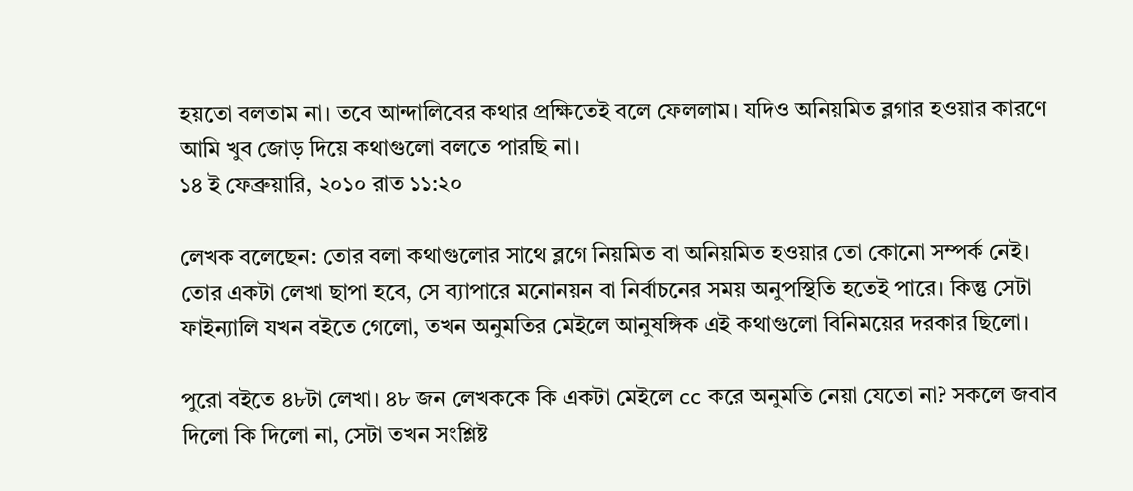হয়তো বলতাম না। তবে আন্দালিবের কথার প্রক্ষিতেই বলে ফেললাম। যদিও অনিয়মিত ব্লগার হওয়ার কারণে আমি খুব জোড় দিয়ে কথাগুলো বলতে পারছি না।
১৪ ই ফেব্রুয়ারি, ২০১০ রাত ১১:২০

লেখক বলেছেন: তোর বলা কথাগুলোর সাথে ব্লগে নিয়মিত বা অনিয়মিত হওয়ার তো কোনো সম্পর্ক নেই। তোর একটা লেখা ছাপা হবে, সে ব্যাপারে মনোনয়ন বা নির্বাচনের সময় অনুপস্থিতি হতেই পারে। কিন্তু সেটা ফাইন্যালি যখন বইতে গেলো, তখন অনুমতির মেইলে আনুষঙ্গিক এই কথাগুলো বিনিময়ের দরকার ছিলো।

পুরো বইতে ৪৮টা লেখা। ৪৮ জন লেখককে কি একটা মেইলে cc করে অনুমতি নেয়া যেতো না? সকলে জবাব দিলো কি দিলো না, সেটা তখন সংশ্লিষ্ট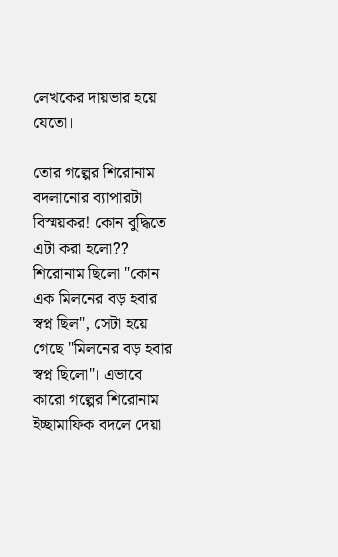লেখকের দায়ভার হয়ে যেতো।

তোর গল্পের শিরোনাম বদলানোর ব্যাপারটা বিস্ময়কর! কোন বুদ্ধিতে এটা করা হলো?? শিরোনাম ছিলো "কোন এক মিলনের বড় হবার স্বপ্ন ছিল", সেটা হয়ে গেছে "মিলনের বড় হবার স্বপ্ন ছিলো"। এভাবে কারো গল্পের শিরোনাম ইচ্ছামাফিক বদলে দেয়া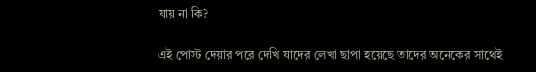যায় না কি?

এই পোস্ট দেয়ার পরে দেখি যাদের লেখা ছাপা হয়েছে তাদের অনেকের সাথেই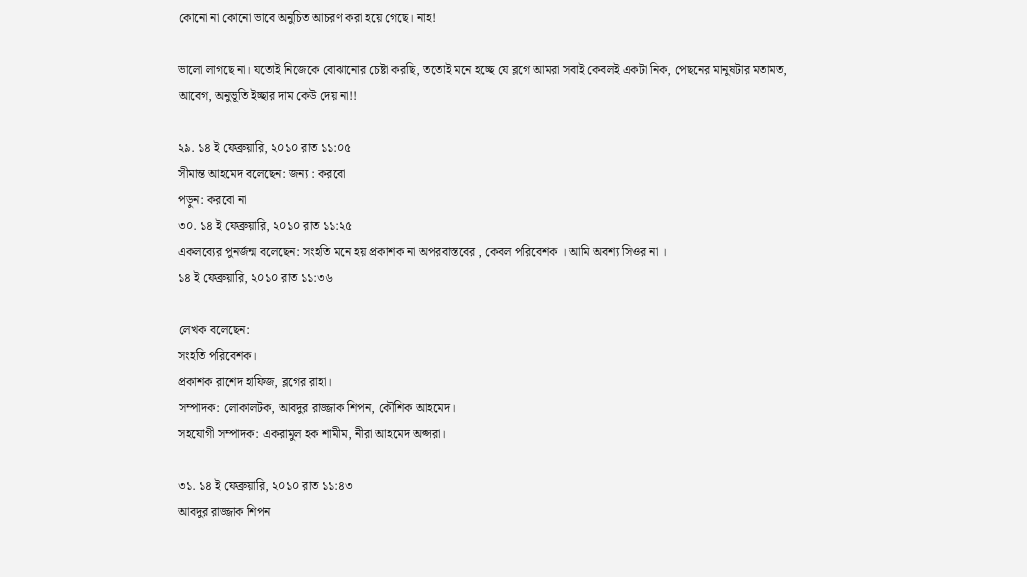কোনো না কোনো ভাবে অনুচিত আচরণ করা হয়ে গেছে। নাহ!

ভালো লাগছে না। যতোই নিজেকে বোঝানোর চেষ্টা করছি, ততোই মনে হচ্ছে যে ব্লগে আমরা সবাই কেবলই একটা নিক, পেছনের মানুষটার মতামত, আবেগ, অনুভূতি ইচ্ছার দাম কেউ দেয় না!!

২৯. ১৪ ই ফেব্রুয়ারি, ২০১০ রাত ১১:০৫
সীমান্ত আহমেদ বলেছেন: জন্য : করবো
পড়ুন: করবো না
৩০. ১৪ ই ফেব্রুয়ারি, ২০১০ রাত ১১:২৫
একলব্যের পুনর্জন্ম বলেছেন: সংহতি মনে হয় প্রকাশক না অপরবাস্তবের , কেবল পরিবেশক । আমি অবশ্য সিওর না ।
১৪ ই ফেব্রুয়ারি, ২০১০ রাত ১১:৩৬

লেখক বলেছেন:
সংহতি পরিবেশক।
প্রকাশক রাশেদ হাফিজ, ব্লগের রাহা।
সম্পাদক: লোকালটক, আবদুর রাজ্জাক শিপন, কৌশিক আহমেদ।
সহযোগী সম্পাদক: একরামুল হক শামীম, নীরা আহমেদ অপ্সরা।

৩১. ১৪ ই ফেব্রুয়ারি, ২০১০ রাত ১১:৪৩
আবদুর রাজ্জাক শিপন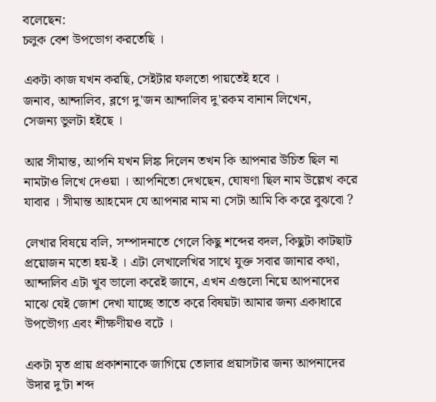বলেছেন:
চলুক বেশ উপভোগ করতেছি ।

একটা কাজ যখন করছি, সেইটার ফলতো পায়তেই হবে ।
জনাব, আন্দালিব, ব্লগে দু'জন আন্দালিব দু'রকম বানান লিখেন,
সেজন্য ভুলটা হইছে ।

আর সীমান্ত, আপনি যখন লিঙ্ক দিলেন তখন কি আপনার উচিত ছিল না নামটাও লিখে দেওয়া । আপনিতো দেখছেন, ঘোষণা ছিল নাম উল্লেখ করে যাবার । সীমান্ত আহমেদ যে আপনার নাম না সেটা আমি কি করে বুঝবো ?

লেখার বিষয়ে বলি, সম্পাদনাতে গেলে কিছু শব্দের বদল, কিছুটা কাটছাট প্রয়োজন মতো হয়-ই । এটা লেখালেখির সাথে যুক্ত সবার জানার কথা, আন্দালিব এটা খুব ভালো করেই জানে, এখন এগুলো নিয়ে আপনাদের মাঝে যেই জোশ দেখা যাচ্ছে তাতে করে বিষয়টা আমার জন্য একাধারে উপভৌগ্য এবং শীক্ষণীয়ও বটে ।

একটা মৃত প্রায় প্রকাশনাকে জাগিয়ে তোলার প্রয়াসটার জন্য আপনাদের উদার দু'টা শব্দ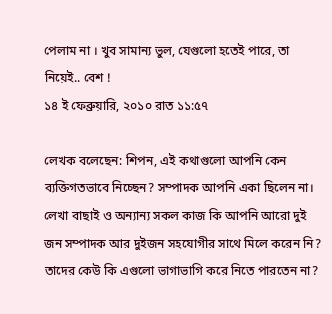পেলাম না । খুব সামান্য ভুল, যেগুলো হতেই পারে, তা নিয়েই.. বেশ !
১৪ ই ফেব্রুয়ারি, ২০১০ রাত ১১:৫৭

লেখক বলেছেন: শিপন, এই কথাগুলো আপনি কেন ব্যক্তিগতভাবে নিচ্ছেন? সম্পাদক আপনি একা ছিলেন না। লেখা বাছাই ও অন্যান্য সকল কাজ কি আপনি আরো দুই জন সম্পাদক আর দুইজন সহযোগীর সাথে মিলে করেন নি? তাদের কেউ কি এগুলো ভাগাভাগি করে নিতে পারতেন না?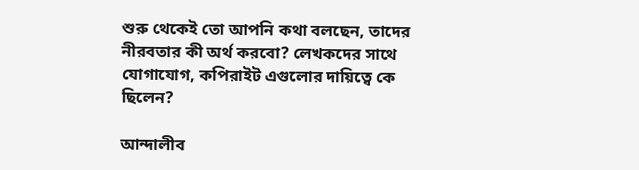শুরু থেকেই তো আপনি কথা বলছেন, তাদের নীরবতার কী অর্থ করবো? লেখকদের সাথে যোগাযোগ, কপিরাইট এগুলোর দায়িত্বে কে ছিলেন?

আন্দালীব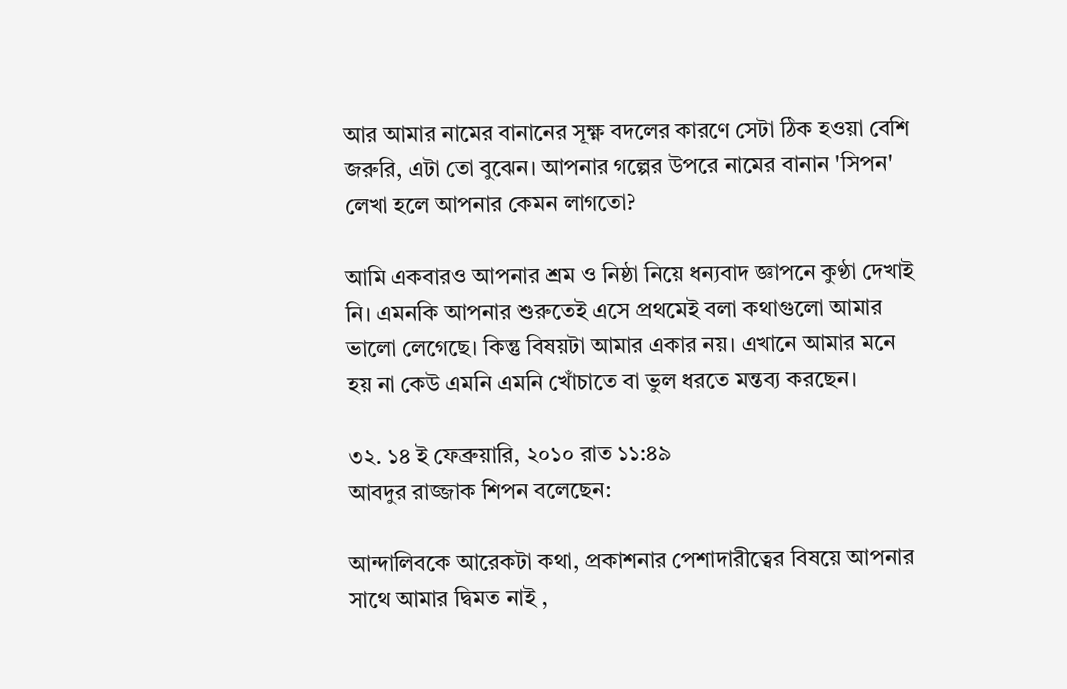আর আমার নামের বানানের সূক্ষ্ণ বদলের কারণে সেটা ঠিক হওয়া বেশি জরুরি, এটা তো বুঝেন। আপনার গল্পের উপরে নামের বানান 'সিপন' লেখা হলে আপনার কেমন লাগতো?

আমি একবারও আপনার শ্রম ও নিষ্ঠা নিয়ে ধন্যবাদ জ্ঞাপনে কুণ্ঠা দেখাই নি। এমনকি আপনার শুরুতেই এসে প্রথমেই বলা কথাগুলো আমার ভালো লেগেছে। কিন্তু বিষয়টা আমার একার নয়। এখানে আমার মনে হয় না কেউ এমনি এমনি খোঁচাতে বা ভুল ধরতে মন্তব্য করছেন।

৩২. ১৪ ই ফেব্রুয়ারি, ২০১০ রাত ১১:৪৯
আবদুর রাজ্জাক শিপন বলেছেন:

আন্দালিবকে আরেকটা কথা, প্রকাশনার পেশাদারীত্বের বিষয়ে আপনার সাথে আমার দ্বিমত নাই ,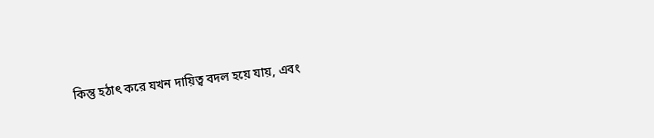কিন্তু হঠাৎ করে যখন দায়িত্ব বদল হয়ে যায়, এবং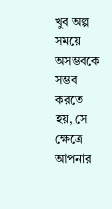খুব অল্প সময়ে অসম্ভবকে সম্ভব করতে হয়, সে ক্ষেত্রে আপনার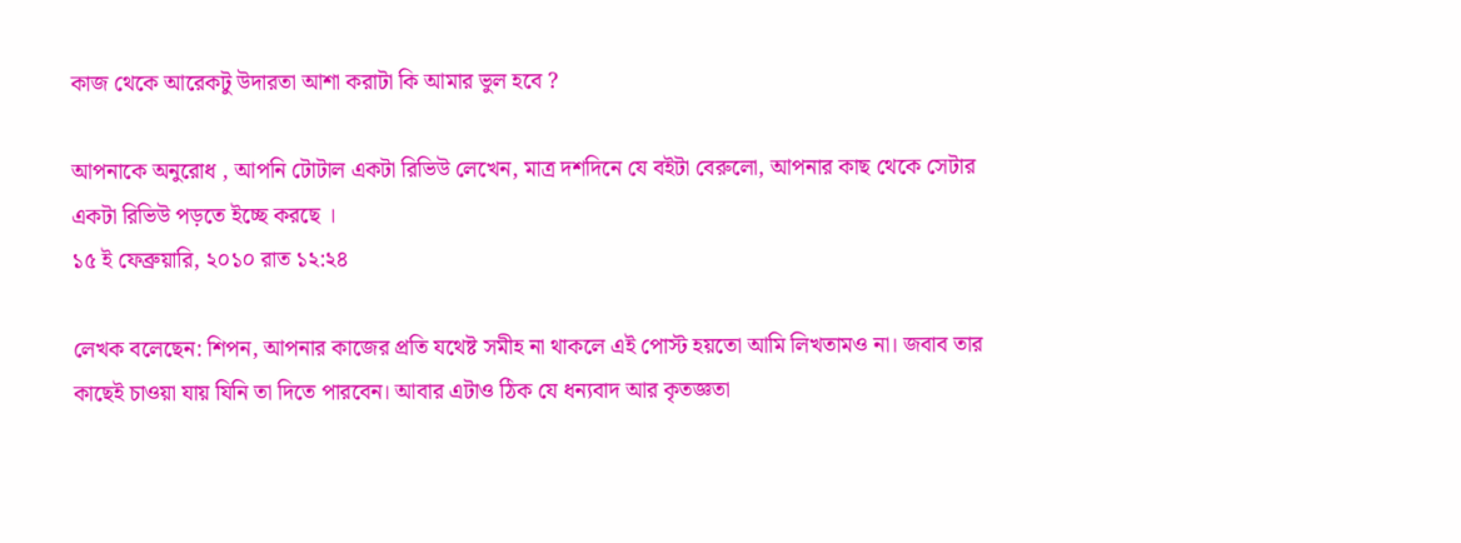কাজ থেকে আরেকটু উদারতা আশা করাটা কি আমার ভুল হবে ?

আপনাকে অনুরোধ , আপনি টোটাল একটা রিভিউ লেখেন, মাত্র দশদিনে যে বইটা বেরুলো, আপনার কাছ থেকে সেটার একটা রিভিউ পড়তে ইচ্ছে করছে ।
১৫ ই ফেব্রুয়ারি, ২০১০ রাত ১২:২৪

লেখক বলেছেন: শিপন, আপনার কাজের প্রতি যথেষ্ট সমীহ না থাকলে এই পোস্ট হয়তো আমি লিখতামও না। জবাব তার কাছেই চাওয়া যায় যিনি তা দিতে পারবেন। আবার এটাও ঠিক যে ধন্যবাদ আর কৃতজ্ঞতা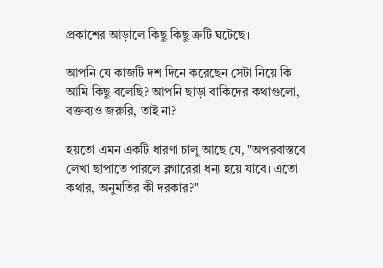প্রকাশের আড়ালে কিছু কিছু ত্রুটি ঘটেছে।

আপনি যে কাজটি দশ দিনে করেছেন সেটা নিয়ে কি আমি কিছু বলেছি? আপনি ছাড়া বাকিদের কথাগুলো, বক্তব্যও জরুরি, তাই না?

হয়তো এমন একটি ধারণা চালু আছে যে, "অপরবাস্তবে লেখা ছাপাতে পারলে ব্লগারেরা ধন্য হয়ে যাবে। এতো কথার, অনুমতির কী দরকার?"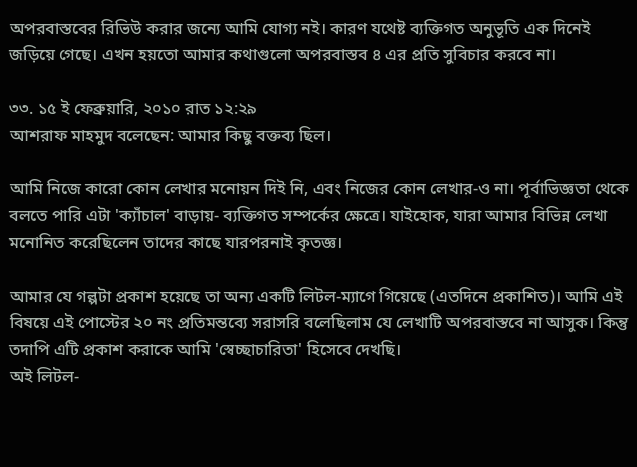অপরবাস্তবের রিভিউ করার জন্যে আমি যোগ্য নই। কারণ যথেষ্ট ব্যক্তিগত অনুভূতি এক দিনেই জড়িয়ে গেছে। এখন হয়তো আমার কথাগুলো অপরবাস্তব ৪ এর প্রতি সুবিচার করবে না।

৩৩. ১৫ ই ফেব্রুয়ারি, ২০১০ রাত ১২:২৯
আশরাফ মাহমুদ বলেছেন: আমার কিছু বক্তব্য ছিল।

আমি নিজে কারো কোন লেখার মনোয়ন দিই নি, এবং নিজের কোন লেখার-ও না। পূর্বাভিজ্ঞতা থেকে বলতে পারি এটা 'ক্যাঁচাল' বাড়ায়- ব্যক্তিগত সম্পর্কের ক্ষেত্রে। যাইহোক, যারা আমার বিভিন্ন লেখা মনোনিত করেছিলেন তাদের কাছে যারপরনাই কৃতজ্ঞ।

আমার যে গল্পটা প্রকাশ হয়েছে তা অন্য একটি লিটল-ম্যাগে গিয়েছে (এতদিনে প্রকাশিত)। আমি এই বিষয়ে এই পোস্টের ২০ নং প্রতিমন্তব্যে সরাসরি বলেছিলাম যে লেখাটি অপরবাস্তবে না আসুক। কিন্তু তদাপি এটি প্রকাশ করাকে আমি 'স্বেচ্ছাচারিতা' হিসেবে দেখছি।
অই লিটল-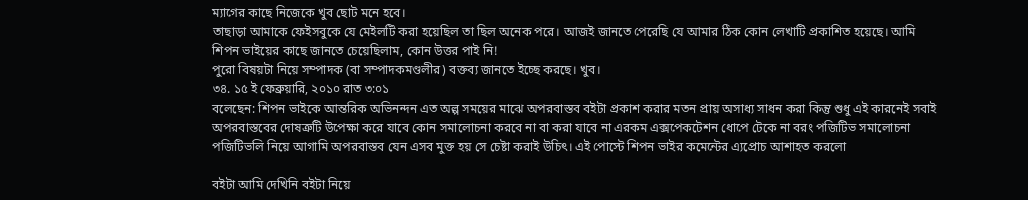ম্যাগের কাছে নিজেকে খুব ছোট মনে হবে।
তাছাড়া আমাকে ফেইসবুকে যে মেইলটি করা হয়েছিল তা ছিল অনেক পরে। আজই জানতে পেরেছি যে আমার ঠিক কোন লেখাটি প্রকাশিত হয়েছে। আমি শিপন ভাইয়ের কাছে জানতে চেয়েছিলাম, কোন উত্তর পাই নি!
পুরো বিষয়টা নিয়ে সম্পাদক (বা সম্পাদকমণ্ডলীর) বক্তব্য জানতে ইচ্ছে করছে। খুব।
৩৪. ১৫ ই ফেব্রুয়ারি, ২০১০ রাত ৩:০১
বলেছেন: শিপন ভাইকে আন্তরিক অভিনন্দন এত অল্প সময়ের মাঝে অপরবাস্তব বইটা প্রকাশ করার মতন প্রায় অসাধ্য সাধন করা কিন্তু শুধু এই কারনেই সবাই অপরবাস্তবের দোষত্রুটি উপেক্ষা করে যাবে কোন সমালোচনা করবে না বা করা যাবে না এরকম এক্সপেকটেশন ধোপে টেকে না বরং পজিটিভ সমালোচনা পজিটিভলি নিয়ে আগামি অপরবাস্তব যেন এসব মুক্ত হয় সে চেষ্টা করাই উচিৎ। এই পোস্টে শিপন ভাইর কমেন্টের এ্যপ্রোচ আশাহত করলো

বইটা আমি দেখিনি বইটা নিয়ে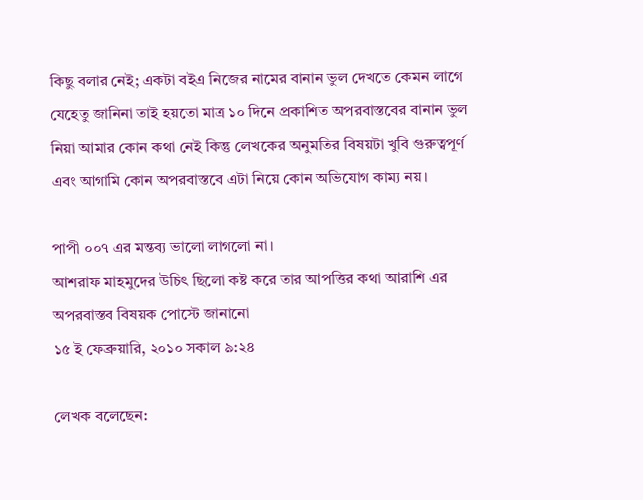কিছু বলার নেই; একটা বইএ নিজের নামের বানান ভুল দেখতে কেমন লাগে যেহেতু জানিনা তাই হয়তো মাত্র ১০ দিনে প্রকাশিত অপরবাস্তবের বানান ভুল নিয়া আমার কোন কথা নেই কিন্তু লেখকের অনুমতির বিষয়টা খুবি গুরুত্বপূর্ণ এবং আগামি কোন অপরবাস্তবে এটা নিয়ে কোন অভিযোগ কাম্য নয়।

পাপী ০০৭ এর মন্তব্য ভালো লাগলো না।
আশরাফ মাহমুদের উচিৎ ছিলো কষ্ট করে তার আপত্তির কথা আরাশি এর অপরবাস্তব বিষয়ক পোস্টে জানানো
১৫ ই ফেব্রুয়ারি, ২০১০ সকাল ৯:২৪

লেখক বলেছেন: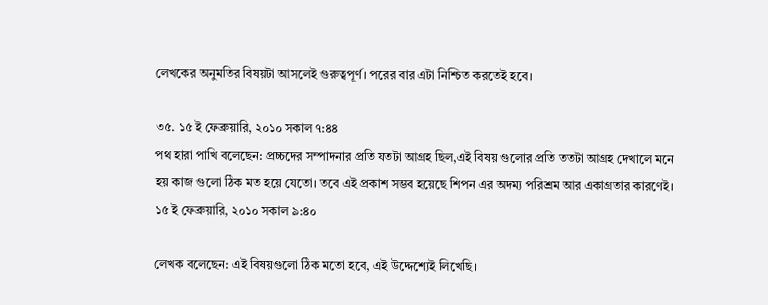লেখকের অনুমতির বিষয়টা আসলেই গুরুত্বপূর্ণ। পরের বার এটা নিশ্চিত করতেই হবে।

৩৫. ১৫ ই ফেব্রুয়ারি, ২০১০ সকাল ৭:৪৪
পথ হারা পাখি বলেছেন: প্রচ্চদের সম্পাদনার প্রতি যতটা আগ্রহ ছিল,এই বিষয় গুলোর প্রতি ততটা আগ্রহ দেখালে মনে হয় কাজ গুলো ঠিক মত হয়ে যেতো। তবে এই প্রকাশ সম্ভব হয়েছে শিপন এর অদম্য পরিশ্রম আর একাগ্রতার কারণেই।
১৫ ই ফেব্রুয়ারি, ২০১০ সকাল ৯:৪০

লেখক বলেছেন: এই বিষয়গুলো ঠিক মতো হবে, এই উদ্দেশ্যেই লিখেছি।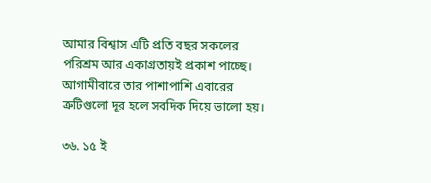আমার বিশ্বাস এটি প্রতি বছর সকলের পরিশ্রম আর একাগ্রতায়ই প্রকাশ পাচ্ছে। আগামীবারে তার পাশাপাশি এবারের ত্রুটিগুলো দূর হলে সবদিক দিয়ে ভালো হয়।

৩৬. ১৫ ই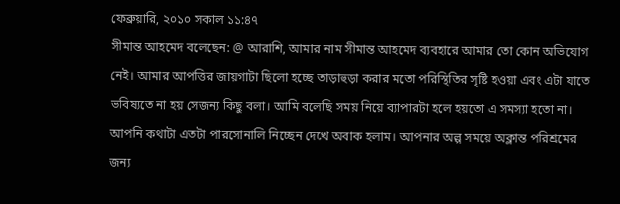ফেব্রুয়ারি, ২০১০ সকাল ১১:৪৭
সীমান্ত আহমেদ বলেছেন: @ আরাশি, আমার নাম সীমান্ত আহমেদ ব্যবহারে আমার তো কোন অভিযোগ নেই। আমার আপত্তির জায়গাটা ছিলো হচ্ছে তাড়াহুড়া করার মতো পরিস্থিতির সৃষ্টি হওয়া এবং এটা যাতে ভবিষ্যতে না হয় সেজন্য কিছু বলা। আমি বলেছি সময় নিয়ে ব্যাপারটা হলে হয়তো এ সমস্যা হতো না। আপনি কথাটা এতটা পারসোনালি নিচ্ছেন দেখে অবাক হলাম। আপনার অল্প সময়ে অক্লান্ত পরিশ্রমের জন্য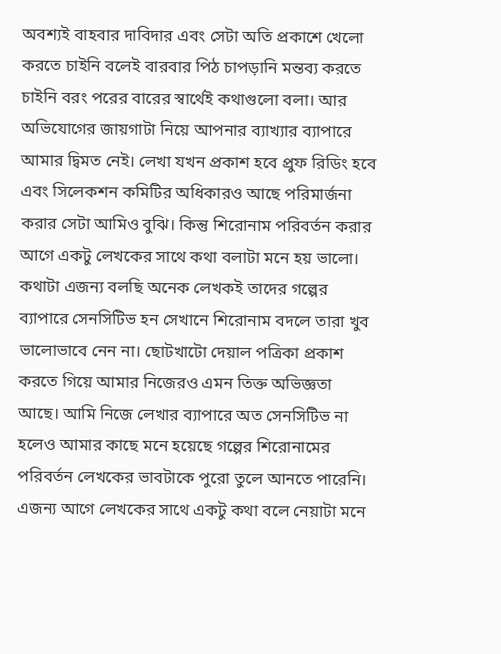অবশ্যই বাহবার দাবিদার এবং সেটা অতি প্রকাশে খেলো করতে চাইনি বলেই বারবার পিঠ চাপড়ানি মন্তব্য করতে চাইনি বরং পরের বারের স্বার্থেই কথাগুলো বলা। আর অভিযোগের জায়গাটা নিয়ে আপনার ব্যাখ্যার ব্যাপারে আমার দ্বিমত নেই। লেখা যখন প্রকাশ হবে প্রুফ রিডিং হবে এবং সিলেকশন কমিটির অধিকারও আছে পরিমার্জনা করার সেটা আমিও বুঝি। কিন্তু শিরোনাম পরিবর্তন করার আগে একটু লেখকের সাথে কথা বলাটা মনে হয় ভালো। কথাটা এজন্য বলছি অনেক লেখকই তাদের গল্পের ব্যাপারে সেনসিটিভ হন সেখানে শিরোনাম বদলে তারা খুব ভালোভাবে নেন না। ছোটখাটো দেয়াল পত্রিকা প্রকাশ করতে গিয়ে আমার নিজেরও এমন তিক্ত অভিজ্ঞতা আছে। আমি নিজে লেখার ব্যাপারে অত সেনসিটিভ না হলেও আমার কাছে মনে হয়েছে গল্পের শিরোনামের পরিবর্তন লেখকের ভাবটাকে পুরো তুলে আনতে পারেনি। এজন্য আগে লেখকের সাথে একটু কথা বলে নেয়াটা মনে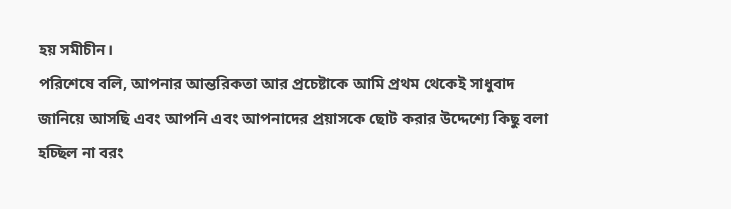হয় সমীচীন।
পরিশেষে বলি, আপনার আন্তরিকতা আর প্রচেষ্টাকে আমি প্রথম থেকেই সাধুবাদ জানিয়ে আসছি এবং আপনি এবং আপনাদের প্রয়াসকে ছোট করার উদ্দেশ্যে কিছু বলা হচ্ছিল না বরং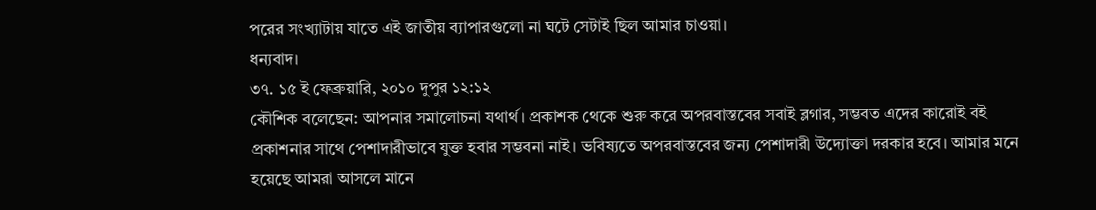পরের সংখ্যাটায় যাতে এই জাতীয় ব্যাপারগুলো না ঘটে সেটাই ছিল আমার চাওয়া।
ধন্যবাদ।
৩৭. ১৫ ই ফেব্রুয়ারি, ২০১০ দুপুর ১২:১২
কৌশিক বলেছেন: আপনার সমালোচনা যথার্থ। প্রকাশক থেকে শুরু করে অপরবাস্তবের সবাই ব্লগার, সম্ভবত এদের কারোই বই প্রকাশনার সাথে পেশাদারীভাবে যুক্ত হবার সম্ভবনা নাই। ভবিষ্যতে অপরবাস্তবের জন্য পেশাদারী উদ্যোক্তা দরকার হবে। আমার মনে হয়েছে আমরা আসলে মানে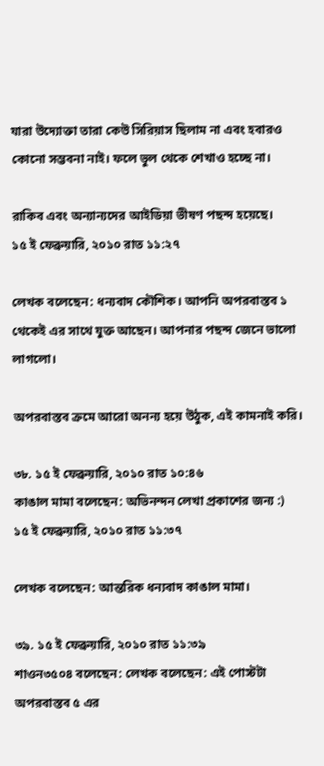যারা উদ্যোক্তা তারা কেউ সিরিয়াস ছিলাম না এবং হবারও কোনো সম্ভবনা নাই। ফলে ভুল থেকে শেখাও হচ্ছে না।

রাকিব এবং অন্যান্যদের আইডিয়া ভীষণ পছন্দ হয়েছে।
১৫ ই ফেব্রুয়ারি, ২০১০ রাত ১১:২৭

লেখক বলেছেন: ধন্যবাদ কৌশিক। আপনি অপরবাস্তব ১ থেকেই এর সাথে যুক্ত আছেন। আপনার পছন্দ জেনে ভালো লাগলো।

অপরবাস্তব ক্রমে আরো অনন্য হয়ে উঠুক, এই কামনাই করি।

৩৮. ১৫ ই ফেব্রুয়ারি, ২০১০ রাত ১০:৪৬
কাঙাল মামা বলেছেন: অভিনন্দন লেখা প্রকাশের জন্য :)
১৫ ই ফেব্রুয়ারি, ২০১০ রাত ১১:৩৭

লেখক বলেছেন: আন্তরিক ধন্যবাদ কাঙাল মামা।

৩৯. ১৫ ই ফেব্রুয়ারি, ২০১০ রাত ১১:৩৯
শাওন৩৫০৪ বলেছেন: লেখক বলেছেন: এই পোস্টটা অপরবাস্তব ৫ এর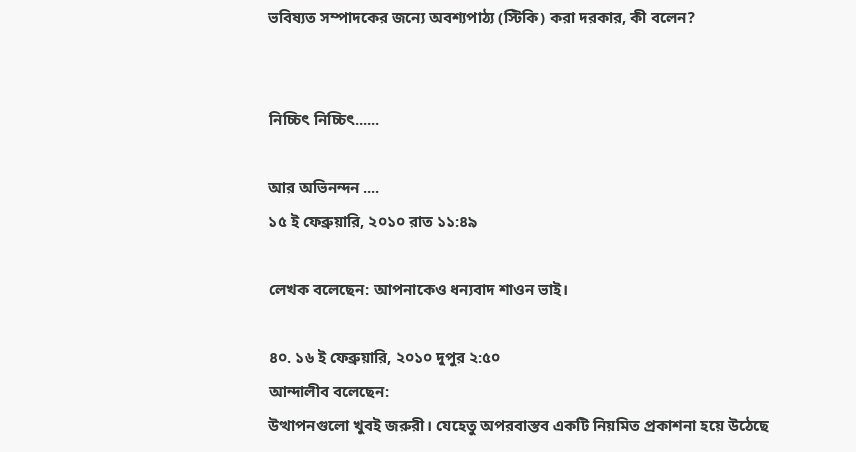ভবিষ্যত সম্পাদকের জন্যে অবশ্যপাঠ্য (স্টিকি) করা দরকার, কী বলেন?


নিচ্চিৎ নিচ্চিৎ......

আর অভিনন্দন ....
১৫ ই ফেব্রুয়ারি, ২০১০ রাত ১১:৪৯

লেখক বলেছেন: আপনাকেও ধন্যবাদ শাওন ভাই।

৪০. ১৬ ই ফেব্রুয়ারি, ২০১০ দুপুর ২:৫০
আন্দালীব বলেছেন:
উত্থাপনগুলো খুবই জরুরী। যেহেতু অপরবাস্তব একটি নিয়মিত প্রকাশনা হয়ে উঠেছে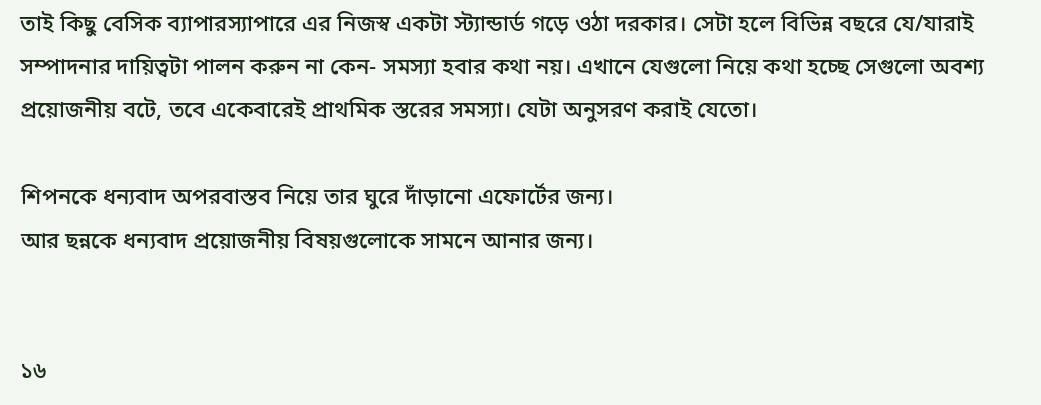তাই কিছু বেসিক ব্যাপারস্যাপারে এর নিজস্ব একটা স্ট্যান্ডার্ড গড়ে ওঠা দরকার। সেটা হলে বিভিন্ন বছরে যে/যারাই সম্পাদনার দায়িত্বটা পালন করুন না কেন- সমস্যা হবার কথা নয়। এখানে যেগুলো নিয়ে কথা হচ্ছে সেগুলো অবশ্য প্রয়োজনীয় বটে, তবে একেবারেই প্রাথমিক স্তরের সমস্যা। যেটা অনুসরণ করাই যেতো।

শিপনকে ধন্যবাদ অপরবাস্তব নিয়ে তার ঘুরে দাঁড়ানো এফোর্টের জন্য।
আর ছন্নকে ধন্যবাদ প্রয়োজনীয় বিষয়গুলোকে সামনে আনার জন্য।


১৬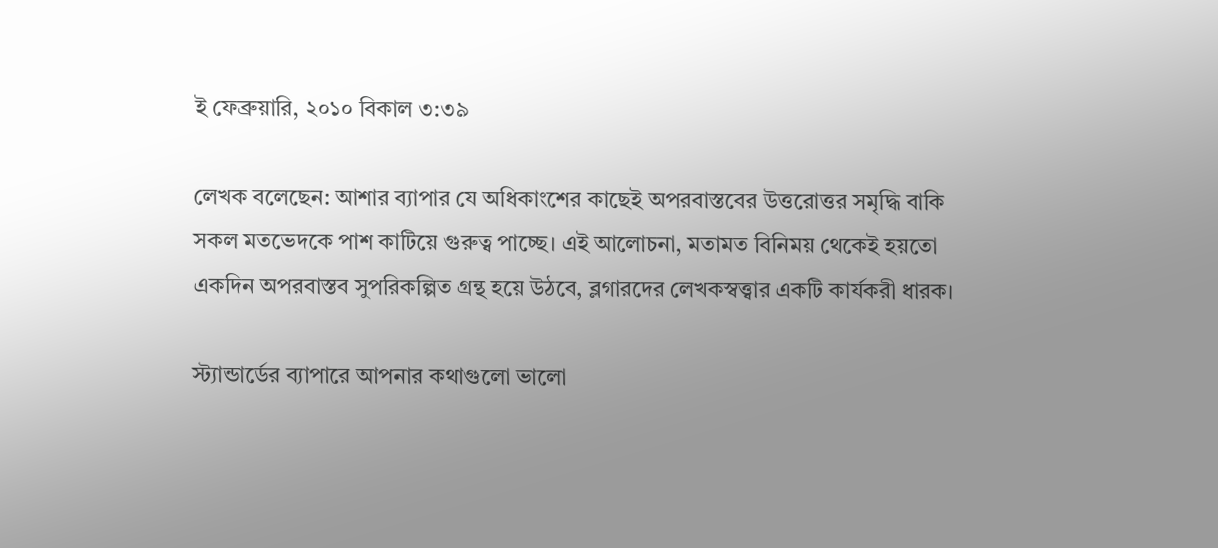ই ফেব্রুয়ারি, ২০১০ বিকাল ৩:৩৯

লেখক বলেছেন: আশার ব্যাপার যে অধিকাংশের কাছেই অপরবাস্তবের উত্তরোত্তর সমৃদ্ধি বাকি সকল মতভেদকে পাশ কাটিয়ে গুরুত্ব পাচ্ছে। এই আলোচনা, মতামত বিনিময় থেকেই হয়তো একদিন অপরবাস্তব সুপরিকল্পিত গ্রন্থ হয়ে উঠবে, ব্লগারদের লেখকস্বত্ত্বার একটি কার্যকরী ধারক।

স্ট্যান্ডার্ডের ব্যাপারে আপনার কথাগুলো ভালো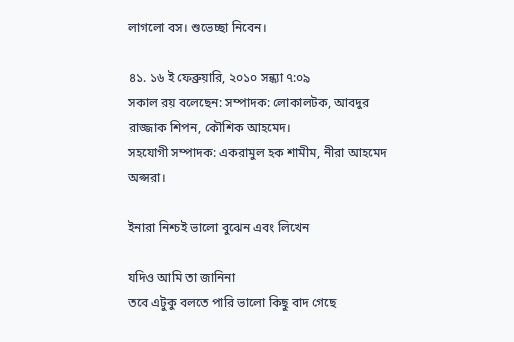লাগলো বস। শুভেচ্ছা নিবেন।

৪১. ১৬ ই ফেব্রুয়ারি, ২০১০ সন্ধ্যা ৭:০৯
সকাল রয় বলেছেন: সম্পাদক: লোকালটক, আবদুর রাজ্জাক শিপন, কৌশিক আহমেদ।
সহযোগী সম্পাদক: একরামুল হক শামীম, নীরা আহমেদ অপ্সরা।

ইনারা নিশ্চই ভালো বুঝেন এবং লিখেন

যদিও আমি তা জানিনা
তবে এটুকু বলতে পারি ভালো কিছু বাদ গেছে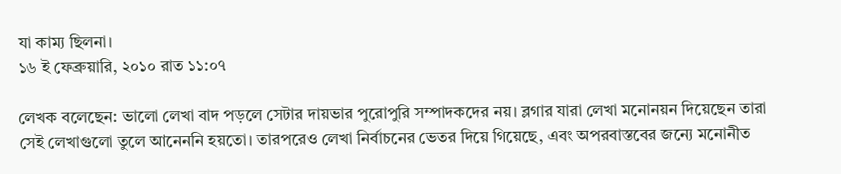যা কাম্য ছিলনা।
১৬ ই ফেব্রুয়ারি, ২০১০ রাত ১১:০৭

লেখক বলেছেন: ভালো লেখা বাদ পড়লে সেটার দায়ভার পুরোপুরি সম্পাদকদের নয়। ব্লগার যারা লেখা মনোনয়ন দিয়েছেন তারা সেই লেখাগুলো তুলে আনেননি হয়তো। তারপরেও লেখা নির্বাচনের ভেতর দিয়ে গিয়েছে, এবং অপরবাস্তবের জন্যে মনোনীত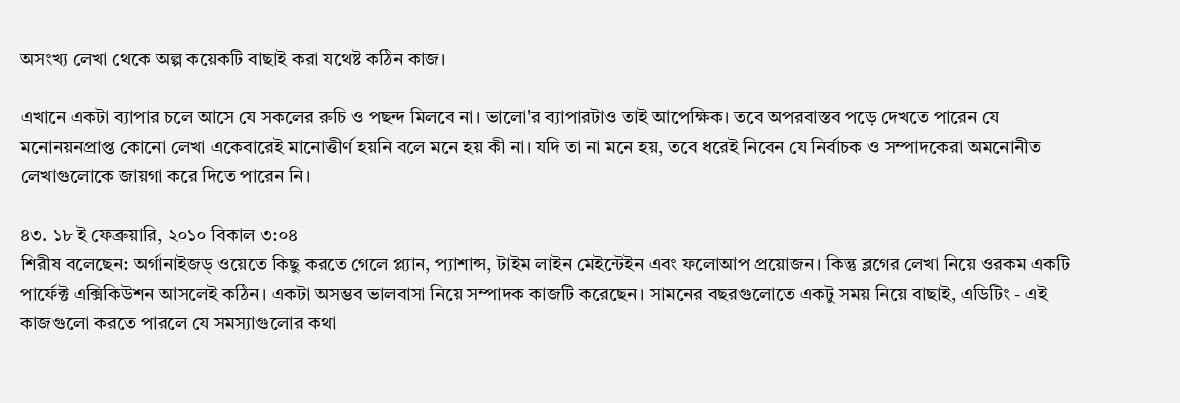অসংখ্য লেখা থেকে অল্প কয়েকটি বাছাই করা যথেষ্ট কঠিন কাজ।

এখানে একটা ব্যাপার চলে আসে যে সকলের রুচি ও পছন্দ মিলবে না। ভালো'র ব্যাপারটাও তাই আপেক্ষিক। তবে অপরবাস্তব পড়ে দেখতে পারেন যে মনোনয়নপ্রাপ্ত কোনো লেখা একেবারেই মানোত্তীর্ণ হয়নি বলে মনে হয় কী না। যদি তা না মনে হয়, তবে ধরেই নিবেন যে নির্বাচক ও সম্পাদকেরা অমনোনীত লেখাগুলোকে জায়গা করে দিতে পারেন নি।

৪৩. ১৮ ই ফেব্রুয়ারি, ২০১০ বিকাল ৩:০৪
শিরীষ বলেছেন: অর্গানাইজড্ ওয়েতে কিছু করতে গেলে প্ল্যান, প্যাশান্স, টাইম লাইন মেইন্টেইন এবং ফলোআপ প্রয়োজন। কিন্তু ব্লগের লেখা নিয়ে ওরকম একটি পার্ফেক্ট এক্সিকিউশন আসলেই কঠিন। একটা অসম্ভব ভালবাসা নিয়ে সম্পাদক কাজটি করেছেন। সামনের বছরগুলোতে একটু সময় নিয়ে বাছাই, এডিটিং - এই কাজগুলো করতে পারলে যে সমস্যাগুলোর কথা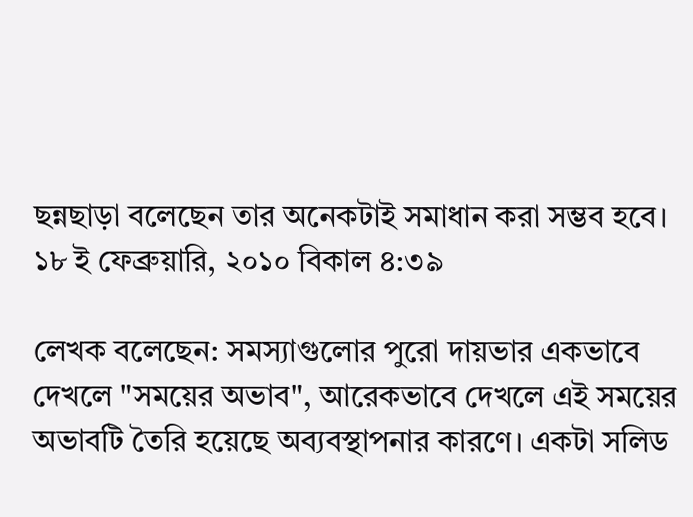ছন্নছাড়া বলেছেন তার অনেকটাই সমাধান করা সম্ভব হবে।
১৮ ই ফেব্রুয়ারি, ২০১০ বিকাল ৪:৩৯

লেখক বলেছেন: সমস্যাগুলোর পুরো দায়ভার একভাবে দেখলে "সময়ের অভাব", আরেকভাবে দেখলে এই সময়ের অভাবটি তৈরি হয়েছে অব্যবস্থাপনার কারণে। একটা সলিড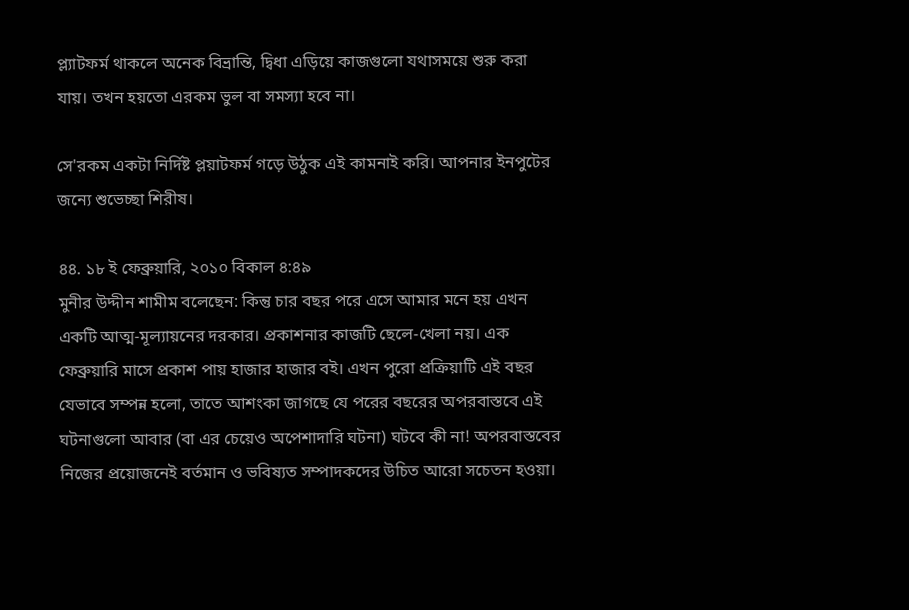প্ল্যাটফর্ম থাকলে অনেক বিভ্রান্তি, দ্বিধা এড়িয়ে কাজগুলো যথাসময়ে শুরু করা যায়। তখন হয়তো এরকম ভুল বা সমস্যা হবে না।

সে'রকম একটা নির্দিষ্ট প্লয়াটফর্ম গড়ে উঠুক এই কামনাই করি। আপনার ইনপুটের জন্যে শুভেচ্ছা শিরীষ।

৪৪. ১৮ ই ফেব্রুয়ারি, ২০১০ বিকাল ৪:৪৯
মুনীর উদ্দীন শামীম বলেছেন: কিন্তু চার বছর পরে এসে আমার মনে হয় এখন একটি আত্ম-মূল্যায়নের দরকার। প্রকাশনার কাজটি ছেলে-খেলা নয়। এক ফেব্রুয়ারি মাসে প্রকাশ পায় হাজার হাজার বই। এখন পুরো প্রক্রিয়াটি এই বছর যেভাবে সম্পন্ন হলো, তাতে আশংকা জাগছে যে পরের বছরের অপরবাস্তবে এই ঘটনাগুলো আবার (বা এর চেয়েও অপেশাদারি ঘটনা) ঘটবে কী না! অপরবাস্তবের নিজের প্রয়োজনেই বর্তমান ও ভবিষ্যত সম্পাদকদের উচিত আরো সচেতন হওয়া।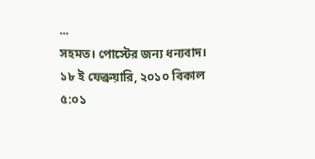...
সহমত। পোস্টের জন্য ধন্যবাদ।
১৮ ই ফেব্রুয়ারি, ২০১০ বিকাল ৫:০১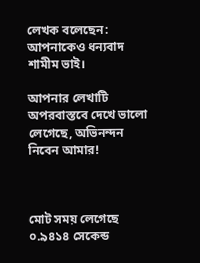লেখক বলেছেন: আপনাকেও ধন্যবাদ শামীম ভাই।

আপনার লেখাটি অপরবাস্তবে দেখে ভালো লেগেছে, অভিনন্দন নিবেন আমার!



মোট সময় লেগেছে ০.৯৪১৪ সেকেন্ড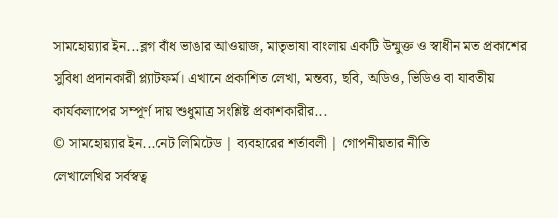সামহোয়‍্যার ইন...ব্লগ বাঁধ ভাঙার আওয়াজ, মাতৃভাষা বাংলায় একটি উন্মুক্ত ও স্বাধীন মত প্রকাশের সুবিধা প্রদানকারী প্ল্যাটফর্ম। এখানে প্রকাশিত লেখা, মন্তব‍্য, ছবি, অডিও, ভিডিও বা যাবতীয় কার্যকলাপের সম্পূর্ণ দায় শুধুমাত্র সংশ্লিষ্ট প্রকাশকারীর...
© সামহোয়্যার ইন...নেট লিমিটেড | ব্যবহারের শর্তাবলী | গোপনীয়তার নীতি
লেখালেখির সর্বস্বত্ব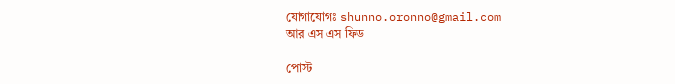যোগাযোগঃ shunno.oronno@gmail.com
আর এস এস ফিড

পোস্ট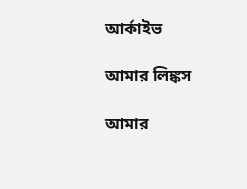আর্কাইভ

আমার লিঙ্কস

আমার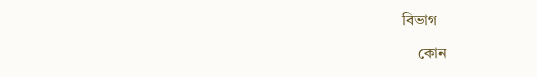বিভাগ

    কোন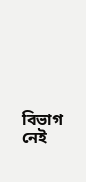বিভাগ নেই